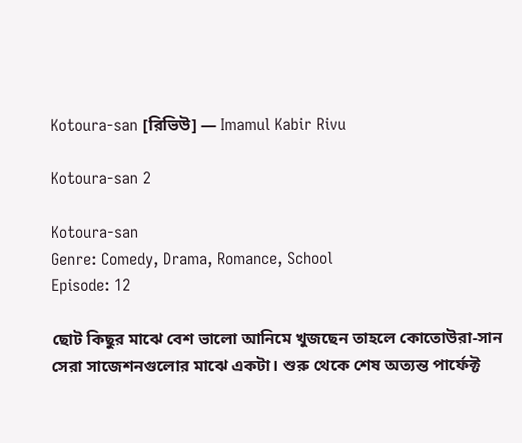Kotoura-san [রিভিউ] — Imamul Kabir Rivu

Kotoura-san 2

Kotoura-san
Genre: Comedy, Drama, Romance, School
Episode: 12

ছোট কিছুর মাঝে বেশ ভালো আনিমে খুজছেন তাহলে কোতোউরা-সান সেরা সাজেশনগুলোর মাঝে একটা। শুরু থেকে শেষ অত্যন্ত পার্ফেক্ট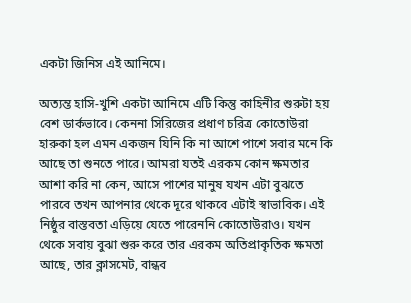একটা জিনিস এই আনিমে।

অত্যন্ত হাসি-খুশি একটা আনিমে এটি কিন্তু কাহিনীর শুরুটা হয় বেশ ডার্কভাবে। কেননা সিরিজের প্রধাণ চরিত্র কোতোউরা হারুকা হল এমন একজন যিনি কি না আশে পাশে সবার মনে কি আছে তা শুনতে পারে। আমরা যতই এরকম কোন ক্ষমতার আশা করি না কেন, আসে পাশের মানুষ যখন এটা বুঝতে পারবে তখন আপনার থেকে দূরে থাকবে এটাই স্বাভাবিক। এই নিষ্ঠুর বাস্তবতা এড়িয়ে যেতে পারেননি কোতোউরাও। যখন থেকে সবায় বুঝা শুরু করে তার এরকম অতিপ্রাকৃতিক ক্ষমতা আছে, তার ক্লাসমেট, বান্ধব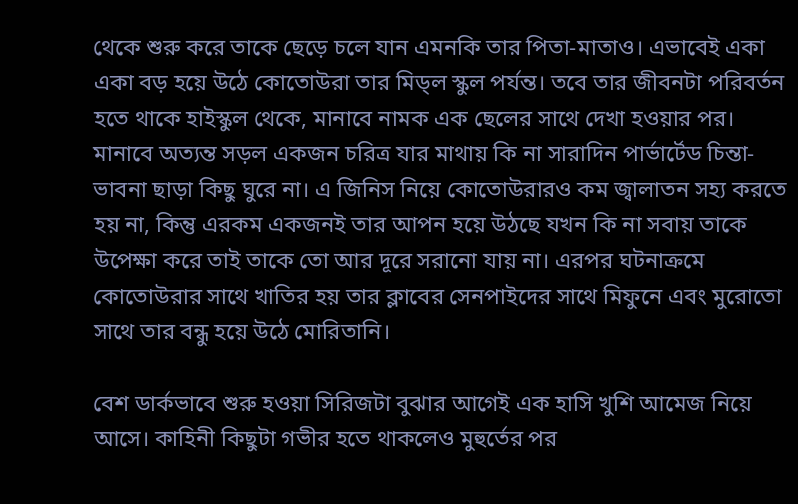থেকে শুরু করে তাকে ছেড়ে চলে যান এমনকি তার পিতা-মাতাও। এভাবেই একা একা বড় হয়ে উঠে কোতোউরা তার মিড্ল স্কুল পর্যন্ত। তবে তার জীবনটা পরিবর্তন হতে থাকে হাইস্কুল থেকে, মানাবে নামক এক ছেলের সাথে দেখা হওয়ার পর। মানাবে অত্যন্ত সড়ল একজন চরিত্র যার মাথায় কি না সারাদিন পার্ভার্টেড চিন্তা-ভাবনা ছাড়া কিছু ঘুরে না। এ জিনিস নিয়ে কোতোউরারও কম জ্বালাতন সহ্য করতে হয় না, কিন্তু এরকম একজনই তার আপন হয়ে উঠছে যখন কি না সবায় তাকে উপেক্ষা করে তাই তাকে তো আর দূরে সরানো যায় না। এরপর ঘটনাক্রমে কোতোউরার সাথে খাতির হয় তার ক্লাবের সেনপাইদের সাথে মিফুনে এবং মুরোতো সাথে তার বন্ধু হয়ে উঠে মোরিতানি।

বেশ ডার্কভাবে শুরু হওয়া সিরিজটা বুঝার আগেই এক হাসি খুশি আমেজ নিয়ে আসে। কাহিনী কিছুটা গভীর হতে থাকলেও মুহুর্তের পর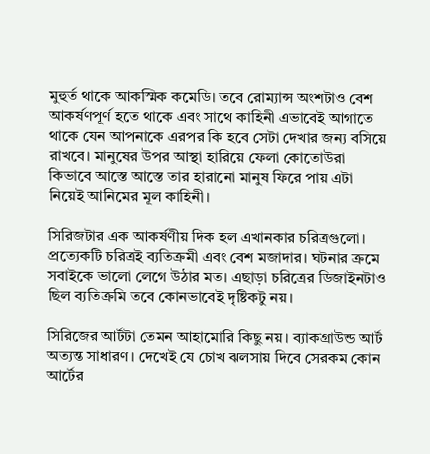মুহুর্ত থাকে আকস্মিক কমেডি। তবে রোম্যান্স অংশটাও বেশ আকর্ষণপূর্ণ হতে থাকে এবং সাথে কাহিনী এভাবেই আগাতে থাকে যেন আপনাকে এরপর কি হবে সেটা দেখার জন্য বসিয়ে রাখবে। মানুষের উপর আস্থা হারিয়ে ফেলা কোতোউরা কিভাবে আস্তে আস্তে তার হারানো মানুষ ফিরে পায় এটা নিয়েই আনিমের মূল কাহিনী।

সিরিজটার এক আকর্ষণীয় দিক হল এখানকার চরিত্রগুলো। প্রত্যেকটি চরিত্রই ব্যতিক্রমী এবং বেশ মজাদার। ঘটনার ক্রমে সবাইকে ভালো লেগে উঠার মত। এছাড়া চরিত্রের ডিজাইনটাও ছিল ব্যতিক্রমি তবে কোনভাবেই দৃষ্টিকটু নয়।

সিরিজের আর্টটা তেমন আহামোরি কিছু নয়। ব্যাকগ্রাউন্ড আর্ট অত্যন্ত সাধারণ। দেখেই যে চোখ ঝলসায় দিবে সেরকম কোন আর্টের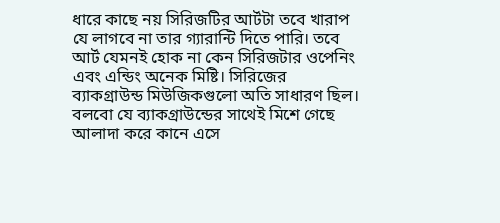ধারে কাছে নয় সিরিজটির আর্টটা তবে খারাপ যে লাগবে না তার গ্যারান্টি দিতে পারি। তবে আর্ট যেমনই হোক না কেন সিরিজটার ওপেনিং এবং এন্ডিং অনেক মিষ্টি। সিরিজের ব্যাকগ্রাউন্ড মিউজিকগুলো অতি সাধারণ ছিল। বলবো যে ব্যাকগ্রাউন্ডের সাথেই মিশে গেছে আলাদা করে কানে এসে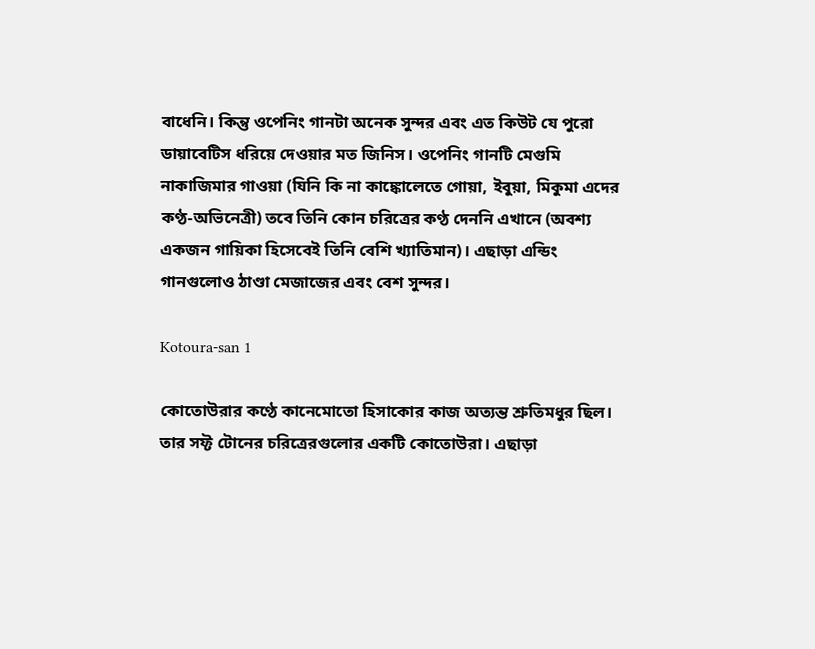বাধেনি। কিন্তু ওপেনিং গানটা অনেক সুন্দর এবং এত কিউট যে পুরো ডায়াবেটিস ধরিয়ে দেওয়ার মত জিনিস। ওপেনিং গানটি মেগুমি নাকাজিমার গাওয়া (যিনি কি না কাঙ্কোলেতে গোয়া, ইবুয়া, মিকুমা এদের কণ্ঠ-অভিনেত্রী) তবে তিনি কোন চরিত্রের কণ্ঠ দেননি এখানে (অবশ্য একজন গায়িকা হিসেবেই তিনি বেশি খ্যাতিমান)। এছাড়া এন্ডিং গানগুলোও ঠাণ্ডা মেজাজের এবং বেশ সুন্দর।

Kotoura-san 1

কোতোউরার কণ্ঠে কানেমোতো হিসাকোর কাজ অত্যন্ত শ্রুতিমধুর ছিল। তার সফ্ট টোনের চরিত্রেরগুলোর একটি কোতোউরা। এছাড়া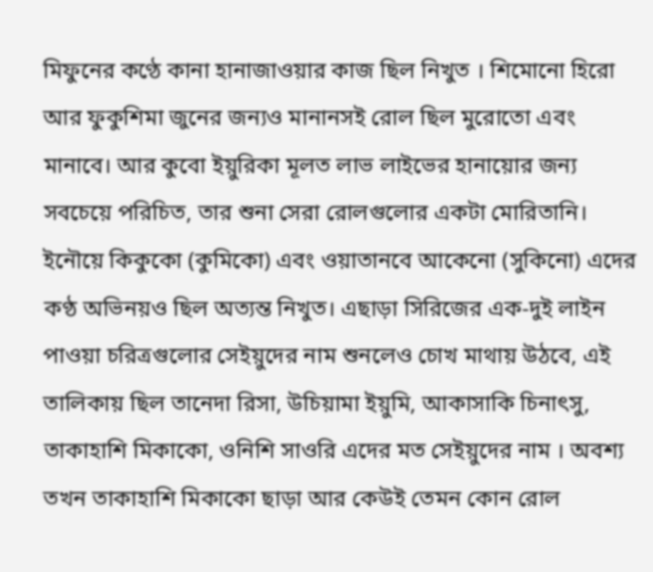মিফুনের কণ্ঠে কানা হানাজাওয়ার কাজ ছিল নিখুত । শিমোনো হিরো আর ফুকুশিমা জুনের জন্যও মানানসই রোল ছিল মুরোতো এবং মানাবে। আর কুবো ইয়ুরিকা মূলত লাভ লাইভের হানায়োর জন্য সবচেয়ে পরিচিত, তার শুনা সেরা রোলগুলোর একটা মোরিতানি। ইনৌয়ে কিকুকো (কুমিকো) এবং ওয়াতানবে আকেনো (সুকিনো) এদের কণ্ঠ অভিনয়ও ছিল অত্যন্ত নিখুত। এছাড়া সিরিজের এক-দুই লাইন পাওয়া চরিত্রগুলোর সেইয়ুদের নাম শুনলেও চোখ মাথায় উঠবে, এই তালিকায় ছিল তানেদা রিসা, উচিয়ামা ইয়ুমি, আকাসাকি চিনাৎসু, তাকাহাশি মিকাকো, ওনিশি সাওরি এদের মত সেইয়ুদের নাম । অবশ্য তখন তাকাহাশি মিকাকো ছাড়া আর কেউই তেমন কোন রোল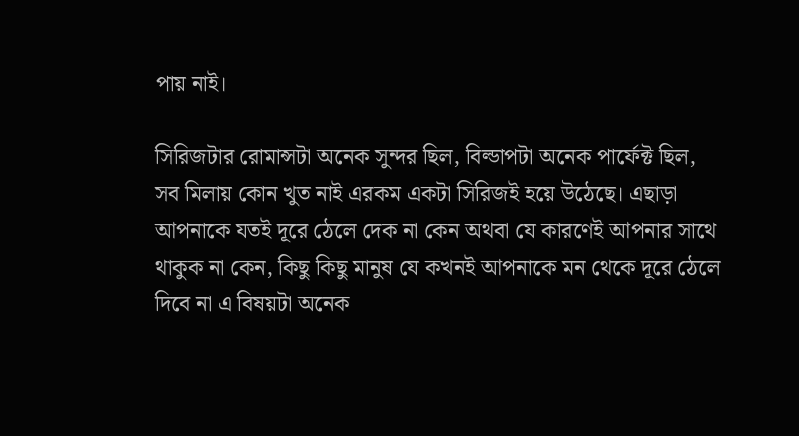পায় নাই।

সিরিজটার রোমান্সটা অনেক সুন্দর ছিল, বিল্ডাপটা অনেক পার্ফেক্ট ছিল, সব মিলায় কোন খুত নাই এরকম একটা সিরিজই হয়ে উঠেছে। এছাড়া আপনাকে যতই দূরে ঠেলে দেক না কেন অথবা যে কারণেই আপনার সাথে থাকুক না কেন, কিছু কিছু মানুষ যে কখনই আপনাকে মন থেকে দূরে ঠেলে দিবে না এ বিষয়টা অনেক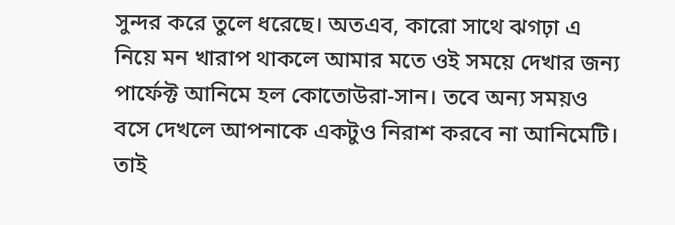সুন্দর করে তুলে ধরেছে। অতএব, কারো সাথে ঝগঢ়া এ নিয়ে মন খারাপ থাকলে আমার মতে ওই সময়ে দেখার জন্য পার্ফেক্ট আনিমে হল কোতোউরা-সান। তবে অন্য সময়ও বসে দেখলে আপনাকে একটুও নিরাশ করবে না আনিমেটি। তাই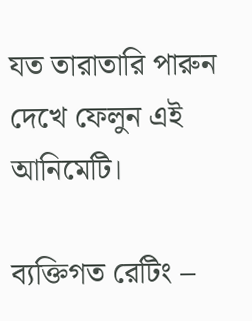যত তারাতারি পারুন দেখে ফেলুন এই আনিমেটি।

ব্যক্তিগত রেটিং –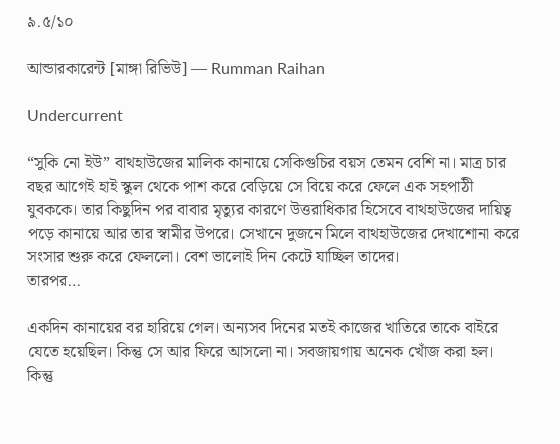৯.৫/১০

আন্ডারকারেন্ট [মাঙ্গা রিভিউ] — Rumman Raihan

Undercurrent

“সুকি নো ইউ” বাথহাউজের মালিক কানায়ে সেকিগুচির বয়স তেমন বেশি না। মাত্র চার বছর আগেই হাই স্কুল থেকে পাশ করে বেড়িয়ে সে বিয়ে করে ফেলে এক সহপাঠী যুবককে। তার কিছুদিন পর বাবার মৃত্যুর কারণে উত্তরাধিকার হিসেবে বাথহাউজের দায়িত্ব পড়ে কানায়ে আর তার স্বামীর উপরে। সেখানে দুজনে মিলে বাথহাউজের দেখাশোনা করে সংসার শুরু করে ফেললো। বেশ ভালোই দিন কেটে যাচ্ছিল তাদের।
তারপর…

একদিন কানায়ের বর হারিয়ে গেল। অন্যসব দিনের মতই কাজের খাতিরে তাকে বাইরে যেতে হয়েছিল। কিন্তু সে আর ফিরে আসলো না। সবজায়গায় অনেক খোঁজ করা হল। কিন্তু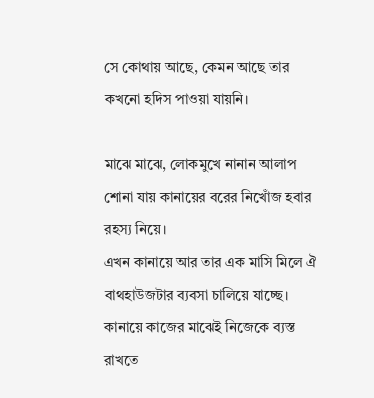সে কোথায় আছে, কেমন আছে তার কখনো হদিস পাওয়া যায়নি।

মাঝে মাঝে, লোকমুখে নানান আলাপ শোনা যায় কানায়ের বরের নিখোঁজ হবার রহস্য নিয়ে।
এখন কানায়ে আর তার এক মাসি মিলে ঐ বাথহাউজটার ব্যবসা চালিয়ে যাচ্ছে। কানায়ে কাজের মাঝেই নিজেকে ব্যস্ত রাখতে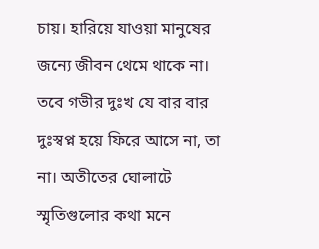চায়। হারিয়ে যাওয়া মানুষের জন্যে জীবন থেমে থাকে না।
তবে গভীর দুঃখ যে বার বার দুঃস্বপ্ন হয়ে ফিরে আসে না, তা না। অতীতের ঘোলাটে স্মৃতিগুলোর কথা মনে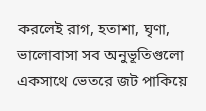করলেই রাগ, হতাশা, ঘৃণা, ভালোবাসা সব অনুভূতিগুলো একসাথে ভেতরে জট পাকিয়ে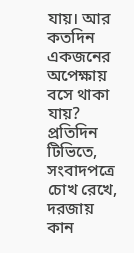যায়। আর কতদিন একজনের অপেক্ষায় বসে থাকা যায়? প্রতিদিন টিভিতে, সংবাদপত্রে চোখ রেখে, দরজায় কান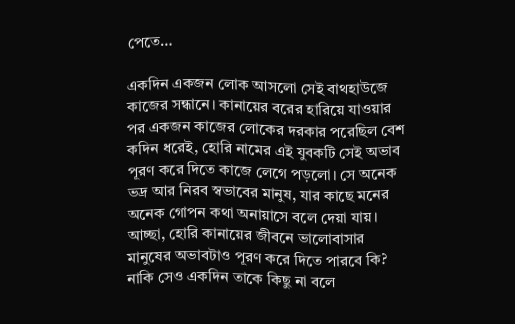পেতে…

একদিন একজন লোক আসলো সেই বাথহাউজে কাজের সন্ধানে। কানায়ের বরের হারিয়ে যাওয়ার পর একজন কাজের লোকের দরকার পরেছিল বেশ কদিন ধরেই, হোরি নামের এই যুবকটি সেই অভাব পূরণ করে দিতে কাজে লেগে পড়লো। সে অনেক ভদ্র আর নিরব স্বভাবের মানুষ, যার কাছে মনের অনেক গোপন কথা অনায়াসে বলে দেয়া যায়। আচ্ছা, হোরি কানায়ের জীবনে ভালোবাসার মানুষের অভাবটাও পূরণ করে দিতে পারবে কি?
নাকি সেও একদিন তাকে কিছু না বলে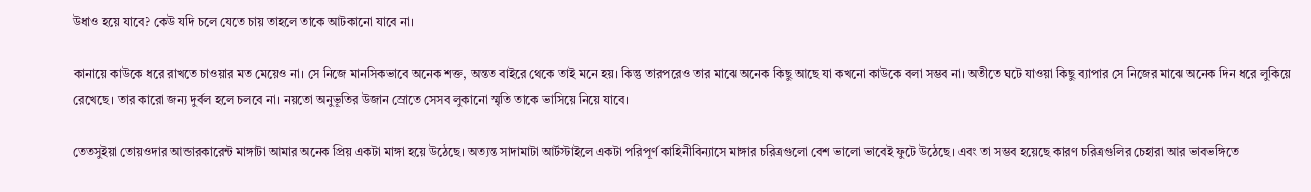উধাও হয়ে যাবে? কেউ যদি চলে যেতে চায় তাহলে তাকে আটকানো যাবে না।

কানায়ে কাউকে ধরে রাখতে চাওয়ার মত মেয়েও না। সে নিজে মানসিকভাবে অনেক শক্ত, অন্তত বাইরে থেকে তাই মনে হয়। কিন্তু তারপরেও তার মাঝে অনেক কিছু আছে যা কখনো কাউকে বলা সম্ভব না। অতীতে ঘটে যাওয়া কিছু ব্যাপার সে নিজের মাঝে অনেক দিন ধরে লুকিয়ে রেখেছে। তার কারো জন্য দুর্বল হলে চলবে না। নয়তো অনুভূতির উজান স্রোতে সেসব লুকানো স্মৃতি তাকে ভাসিয়ে নিয়ে যাবে।

তেতসুইয়া তোয়ওদার আন্ডারকারেন্ট মাঙ্গাটা আমার অনেক প্রিয় একটা মাঙ্গা হয়ে উঠেছে। অত্যন্ত সাদামাটা আর্টস্টাইলে একটা পরিপূর্ণ কাহিনীবিন্যাসে মাঙ্গার চরিত্রগুলো বেশ ভালো ভাবেই ফুটে উঠেছে। এবং তা সম্ভব হয়েছে কারণ চরিত্রগুলির চেহারা আর ভাবভঙ্গিতে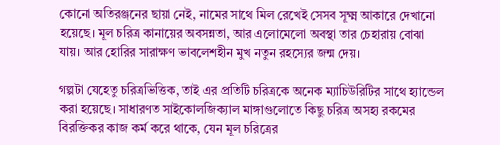কোনো অতিরঞ্জনের ছায়া নেই, নামের সাথে মিল রেখেই সেসব সূক্ষ্ম আকারে দেখানো হয়েছে। মূল চরিত্র কানায়ের অবসন্নতা, আর এলোমেলো অবস্থা তার চেহারায় বোঝা যায়। আর হোরির সারাক্ষণ ভাবলেশহীন মুখ নতুন রহস্যের জন্ম দেয়।

গল্পটা যেহেতু চরিত্রভিত্তিক, তাই এর প্রতিটি চরিত্রকে অনেক ম্যাচিউরিটির সাথে হ্যান্ডেল করা হয়েছে। সাধারণত সাইকোলজিক্যাল মাঙ্গাগুলোতে কিছু চরিত্র অসহ্য রকমের বিরক্তিকর কাজ কর্ম করে থাকে, যেন মূল চরিত্রের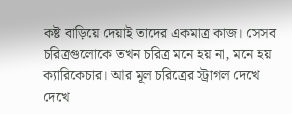কষ্ট বাড়িয়ে দেয়াই তাদের একমাত্র কাজ। সেসব চরিত্রগুলোকে তখন চরিত্র মনে হয় না, মনে হয় ক্যারিকেচার। আর মূল চরিত্রের স্ট্রাগল দেখে দেখে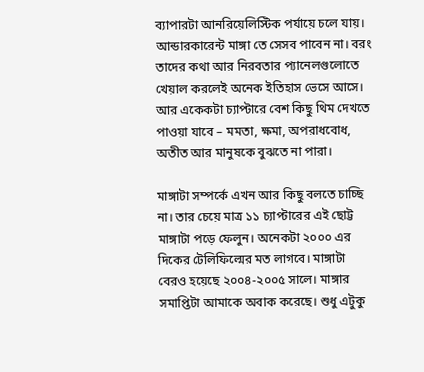ব্যাপারটা আনরিয়েলিস্টিক পর্যায়ে চলে যায়। আন্ডারকারেন্ট মাঙ্গা তে সেসব পাবেন না। বরং তাদের কথা আর নিরবতার প্যানেলগুলোতে খেয়াল করলেই অনেক ইতিহাস ভেসে আসে। আর একেকটা চ্যাপ্টারে বেশ কিছু থিম দেখতে পাওয়া যাবে – মমতা, ক্ষমা, অপরাধবোধ, অতীত আর মানুষকে বুঝতে না পারা।

মাঙ্গাটা সম্পর্কে এখন আর কিছু বলতে চাচ্ছি না। তার চেয়ে মাত্র ১১ চ্যাপ্টারের এই ছোট্ট মাঙ্গাটা পড়ে ফেলুন। অনেকটা ২০০০ এর দিকের টেলিফিল্মের মত লাগবে। মাঙ্গাটা বেরও হয়েছে ২০০৪-২০০৫ সালে। মাঙ্গার সমাপ্তিটা আমাকে অবাক করেছে। শুধু এটুকু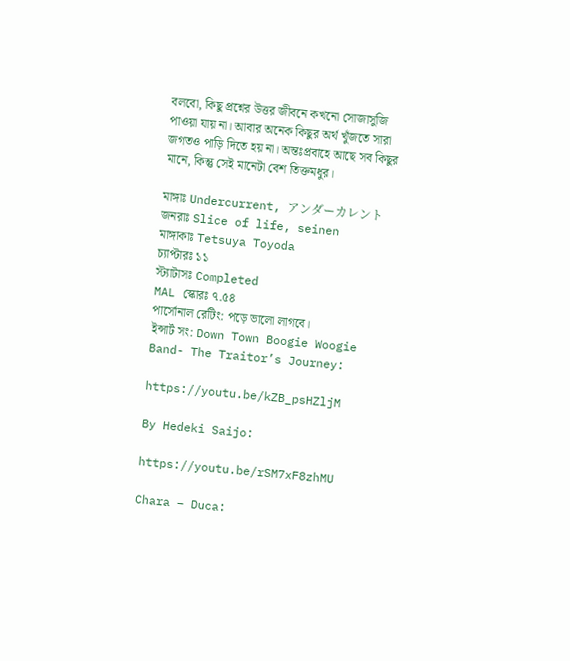বলবো, কিছু প্রশ্নের উত্তর জীবনে কখনো সোজাসুজি পাওয়া যায় না। আবার অনেক কিছুর অর্থ খুঁজতে সারা জগতও পাড়ি দিতে হয় না। অন্তঃপ্রবাহে আছে সব কিছুর মানে, কিন্তু সেই মানেটা বেশ তিক্তমধুর।

মাঙ্গাঃ Undercurrent, アンダーカレント
জনরাঃ Slice of life, seinen
মাঙ্গাকাঃ Tetsuya Toyoda
চ্যাপ্টারঃ ১১
স্ট্যাটাসঃ Completed
MAL স্কোরঃ ৭.৫৪
পার্সোনাল রেটিং: পড়ে ভালো লাগবে।
ইন্সার্ট সং: Down Town Boogie Woogie Band- The Traitor’s Journey:

https://youtu.be/kZB_psHZljM

By Hedeki Saijo:

https://youtu.be/rSM7xF8zhMU

Chara – Duca: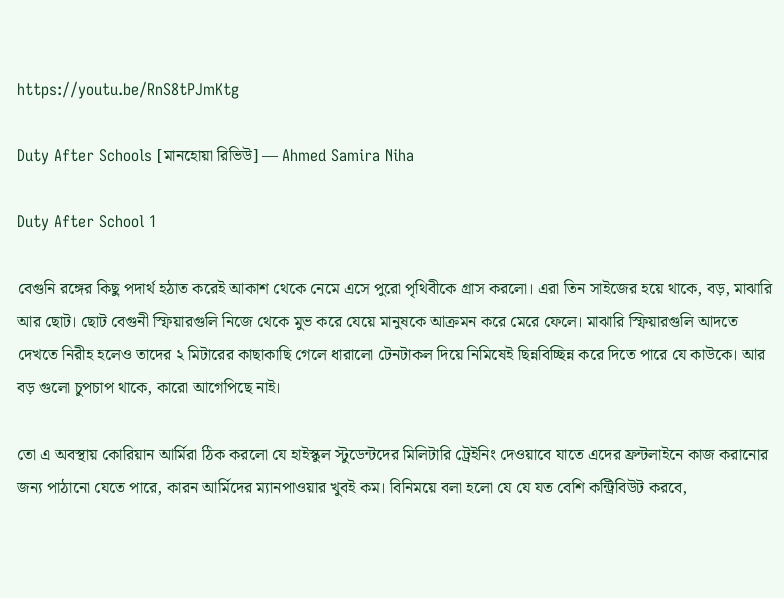https://youtu.be/RnS8tPJmKtg

Duty After Schools [মানহোয়া রিভিউ] — Ahmed Samira Niha

Duty After School 1

বেগুনি রঙ্গের কিছু পদার্থ হঠাত করেই আকাশ থেকে নেমে এসে পুরো পৃথিবীকে গ্রাস করলো। এরা তিন সাইজের হয়ে থাকে, বড়, মাঝারি আর ছোট। ছোট বেগুনী স্ফিয়ারগুলি নিজে থেকে মুভ করে যেয়ে মানুষকে আক্রমন করে মেরে ফেলে। মাঝারি স্ফিয়ারগুলি আদতে দেখতে নিরীহ হলেও তাদের ২ মিটারের কাছাকাছি গেলে ধারালো টেনটাকল দিয়ে নিমিষেই ছিন্নবিচ্ছিন্ন করে দিতে পারে যে কাউকে। আর বড় গুলো চুপচাপ থাকে, কারো আগেপিছে নাই।

তো এ অবস্থায় কোরিয়ান আর্মিরা ঠিক করলো যে হাইস্কুল স্টুডেন্টদের মিলিটারি ট্রেইনিং দেওয়াবে যাতে এদের ফ্রন্টলাইনে কাজ করানোর জন্য পাঠানো যেতে পারে, কারন আর্মিদের ম্যানপাওয়ার খুবই কম। বিনিময়ে বলা হলো যে যে যত বেশি কন্ট্রিবিউট করবে,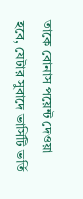তাকে বোনাস পয়েন্ট দেওয়া হবে, যেটার সুবাদে ভার্সিটি ভর্তি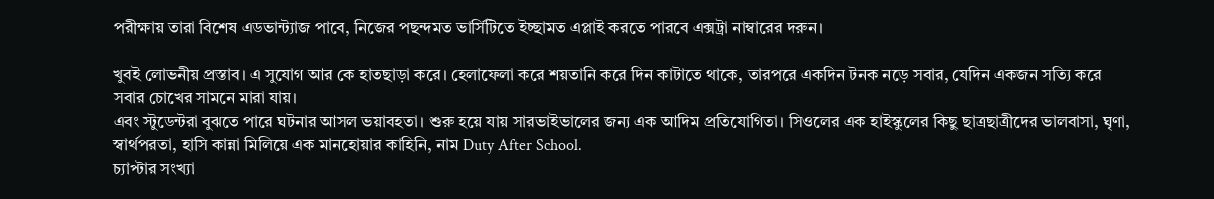পরীক্ষায় তারা বিশেষ এডভান্ট্যাজ পাবে, নিজের পছন্দমত ভার্সিটিতে ইচ্ছামত এপ্লাই করতে পারবে এক্সট্রা নাম্বারের দরুন।

খুবই লোভনীয় প্রস্তাব। এ সুযোগ আর কে হাতছাড়া করে। হেলাফেলা করে শয়তানি করে দিন কাটাতে থাকে, তারপরে একদিন টনক নড়ে সবার, যেদিন একজন সত্যি করে সবার চোখের সামনে মারা যায়।
এবং স্টুডেন্টরা বুঝতে পারে ঘটনার আসল ভয়াবহতা। শুরু হয়ে যায় সারভাইভালের জন্য এক আদিম প্রতিযোগিতা। সিওলের এক হাইস্কুলের কিছু ছাত্রছাত্রীদের ভালবাসা, ঘৃণা, স্বার্থপরতা, হাসি কান্না মিলিয়ে এক মানহোয়ার কাহিনি, নাম Duty After School.
চ্যাপ্টার সংখ্যা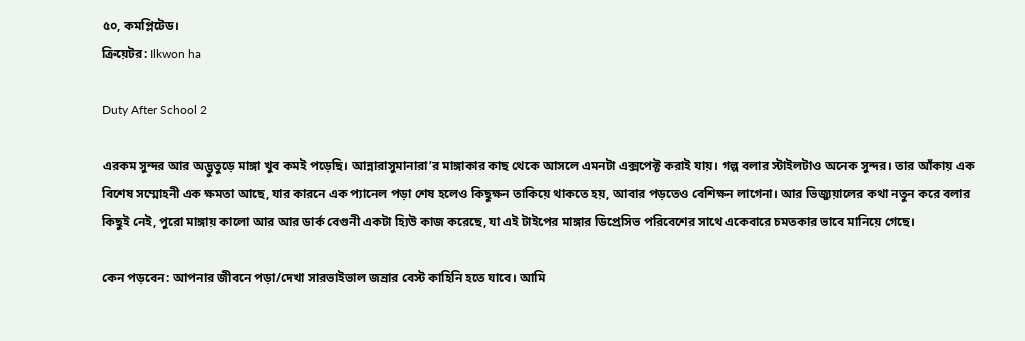৫০, কমপ্লিটেড।
ক্রিয়েটর: Ilkwon ha

Duty After School 2

এরকম সুন্দর আর অদ্ভুতুড়ে মাঙ্গা খুব কমই পড়েছি। আন্নারাসুমানারা’র মাঙ্গাকার কাছ থেকে আসলে এমনটা এক্সপেক্ট করাই যায়। গল্প বলার স্টাইলটাও অনেক সুন্দর। তার আঁকায় এক বিশেষ সম্মোহনী এক ক্ষমতা আছে, যার কারনে এক প্যানেল পড়া শেষ হলেও কিছুক্ষন তাকিয়ে থাকতে হয়, আবার পড়তেও বেশিক্ষন লাগেনা। আর ভিজ্যুয়ালের কথা নতুন করে বলার কিছুই নেই, পুরো মাঙ্গায় কালো আর আর ডার্ক বেগুনী একটা হ্যিউ কাজ করেছে, যা এই টাইপের মাঙ্গার ডিপ্রেসিভ পরিবেশের সাথে একেবারে চমতকার ভাবে মানিয়ে গেছে।

কেন পড়বেন: আপনার জীবনে পড়া/দেখা সারভাইভাল জন্রার বেস্ট কাহিনি হতে যাবে। আমি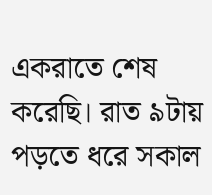একরাতে শেষ করেছি। রাত ৯টায় পড়তে ধরে সকাল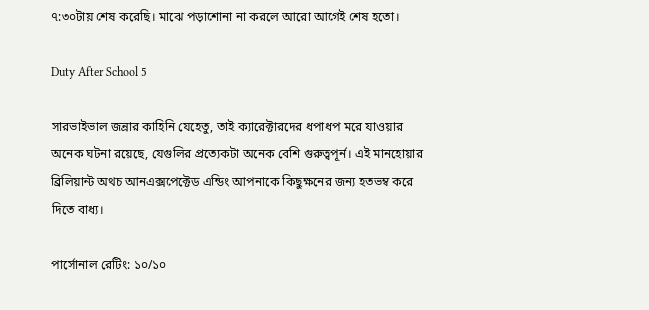৭:৩০টায় শেষ করেছি। মাঝে পড়াশোনা না করলে আরো আগেই শেষ হতো।

Duty After School 5

সারভাইভাল জন্রার কাহিনি যেহেতু, তাই ক্যারেক্টারদের ধপাধপ মরে যাওয়ার অনেক ঘটনা রয়েছে, যেগুলির প্রত্যেকটা অনেক বেশি গুরুত্বপূর্ন। এই মানহোয়ার ব্রিলিয়ান্ট অথচ আনএক্সপেক্টেড এন্ডিং আপনাকে কিছুক্ষনের জন্য হতভম্ব করে দিতে বাধ্য।

পার্সোনাল রেটিং: ১০/১০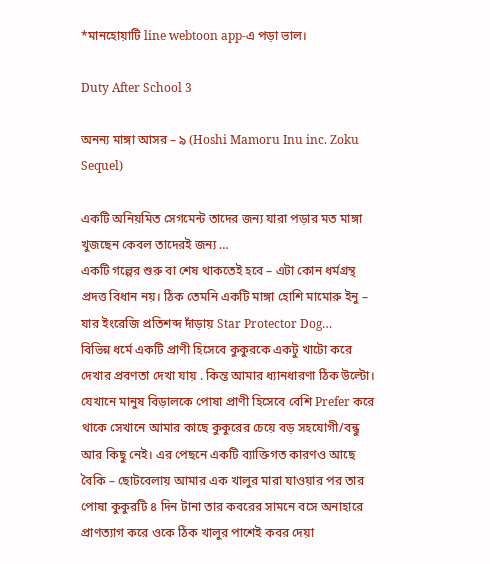*মানহোয়াটি line webtoon app-এ পড়া ভাল।

Duty After School 3

অনন্য মাঙ্গা আসর – ৯ (Hoshi Mamoru Inu inc. Zoku Sequel)

একটি অনিয়মিত সেগমেন্ট তাদের জন্য যারা পড়ার মত মাঙ্গা খুজছেন কেবল তাদেরই জন্য …
একটি গল্পের শুরু বা শেষ থাকতেই হবে – এটা কোন ধর্মগ্রন্থ প্রদত্ত বিধান নয়। ঠিক তেমনি একটি মাঙ্গা হোশি মামোরু ইনু – যার ইংরেজি প্রতিশব্দ দাঁড়ায় Star Protector Dog…
বিভিন্ন ধর্মে একটি প্রাণী হিসেবে কুকুরকে একটু খাটো করে দেখার প্রবণতা দেখা যায় . কিন্ত আমার ধ্যানধারণা ঠিক উল্টো। যেখানে মানুষ বিড়ালকে পোষা প্রাণী হিসেবে বেশি Prefer করে থাকে সেখানে আমার কাছে কুকুরের চেয়ে বড় সহযোগী/বন্ধু আর কিছু নেই। এর পেছনে একটি ব্যাক্তিগত কারণও আছে বৈকি – ছোটবেলায় আমার এক খালুর মারা যাওয়ার পর তার পোষা কুকুরটি ৪ দিন টানা তার কবরের সামনে বসে অনাহারে প্রাণত্যাগ করে ওকে ঠিক খালুর পাশেই কবর দেয়া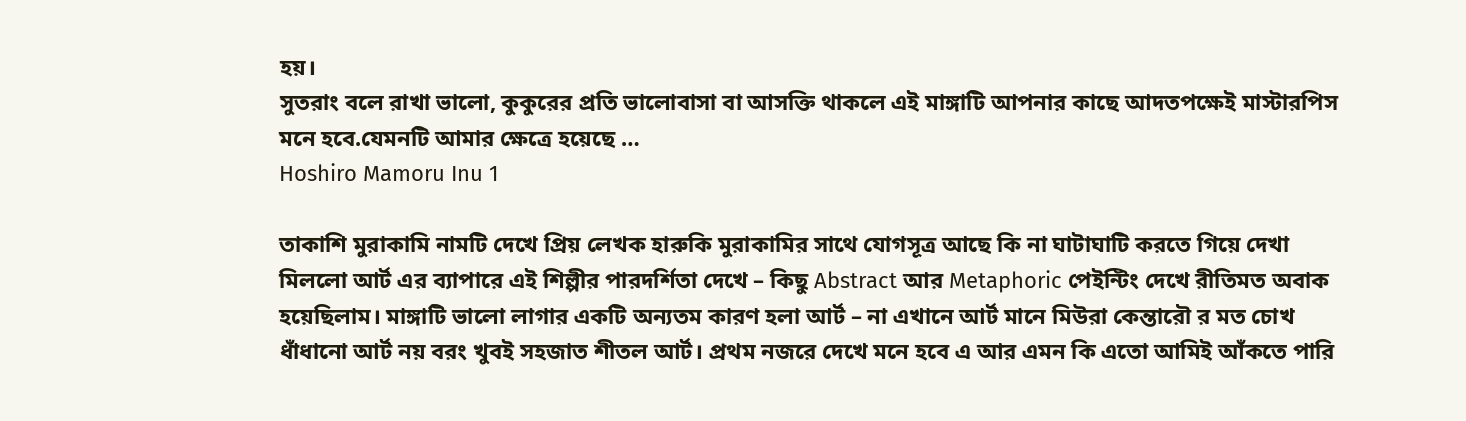হয়।
সুতরাং বলে রাখা ভালো, কুকুরের প্রতি ভালোবাসা বা আসক্তি থাকলে এই মাঙ্গাটি আপনার কাছে আদতপক্ষেই মাস্টারপিস মনে হবে.যেমনটি আমার ক্ষেত্রে হয়েছে …
Hoshiro Mamoru Inu 1

তাকাশি মুরাকামি নামটি দেখে প্রিয় লেখক হারুকি মুরাকামির সাথে যোগসূত্র আছে কি না ঘাটাঘাটি করতে গিয়ে দেখা মিললো আর্ট এর ব্যাপারে এই শিল্পীর পারদর্শিতা দেখে – কিছু Abstract আর Metaphoric পেইন্টিং দেখে রীতিমত অবাক হয়েছিলাম। মাঙ্গাটি ভালো লাগার একটি অন্যতম কারণ হলা আর্ট – না এখানে আর্ট মানে মিউরা কেন্তারৌ র মত চোখ ধাঁধানো আর্ট নয় বরং খুবই সহজাত শীতল আর্ট। প্রথম নজরে দেখে মনে হবে এ আর এমন কি এতো আমিই আঁকতে পারি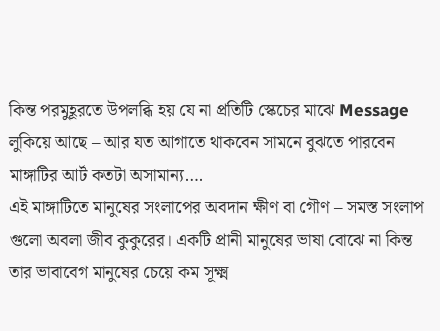কিন্ত পরমুহূরতে উপলব্ধি হয় যে না প্রতিটি স্কেচের মাঝে Message লুকিয়ে আছে – আর যত আগাতে থাকবেন সামনে বুঝতে পারবেন মাঙ্গাটির আর্ট কতটা অসামান্য….
এই মাঙ্গাটিতে মানুষের সংলাপের অবদান ক্ষীণ বা গৌণ – সমস্ত সংলাপ গুলো অবলা জীব কুকুরের। একটি প্রানী মানুষের ভাষা বোঝে না কিন্ত তার ভাবাবেগ মানুষের চেয়ে কম সূক্ষ্ম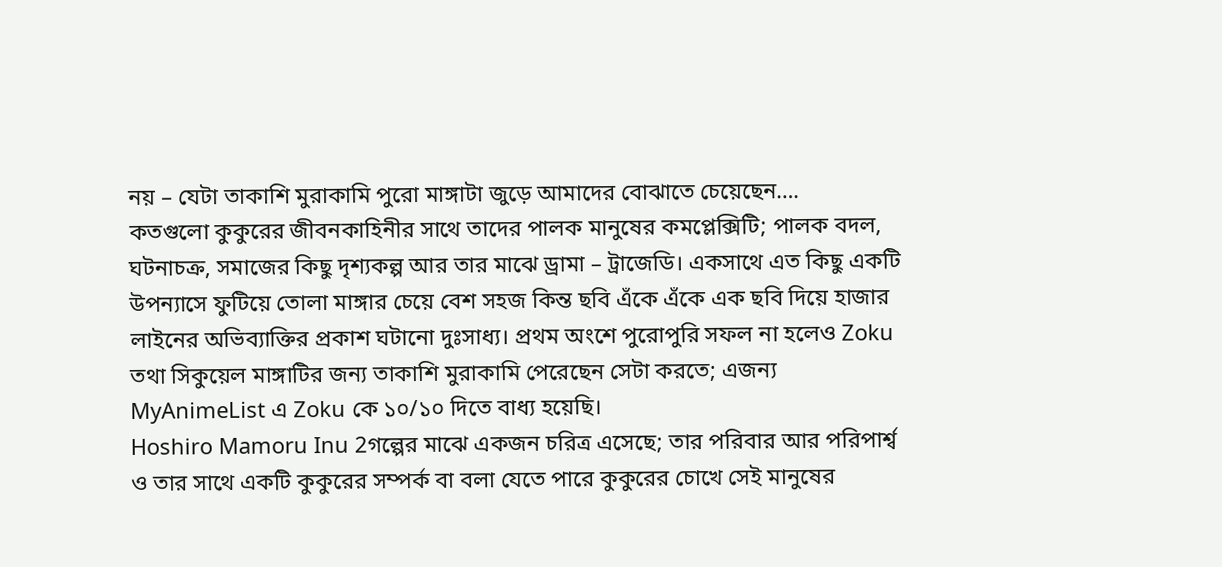নয় – যেটা তাকাশি মুরাকামি পুরো মাঙ্গাটা জুড়ে আমাদের বোঝাতে চেয়েছেন….
কতগুলো কুকুরের জীবনকাহিনীর সাথে তাদের পালক মানুষের কমপ্লেক্সিটি; পালক বদল, ঘটনাচক্র, সমাজের কিছু দৃশ্যকল্প আর তার মাঝে ড্রামা – ট্রাজেডি। একসাথে এত কিছু একটি উপন্যাসে ফুটিয়ে তোলা মাঙ্গার চেয়ে বেশ সহজ কিন্ত ছবি এঁকে এঁকে এক ছবি দিয়ে হাজার লাইনের অভিব্যাক্তির প্রকাশ ঘটানো দুঃসাধ্য। প্রথম অংশে পুরোপুরি সফল না হলেও Zoku তথা সিকুয়েল মাঙ্গাটির জন্য তাকাশি মুরাকামি পেরেছেন সেটা করতে; এজন্য MyAnimeList এ Zoku কে ১০/১০ দিতে বাধ্য হয়েছি।
Hoshiro Mamoru Inu 2গল্পের মাঝে একজন চরিত্র এসেছে; তার পরিবার আর পরিপার্শ্ব ও তার সাথে একটি কুকুরের সম্পর্ক বা বলা যেতে পারে কুকুরের চোখে সেই মানুষের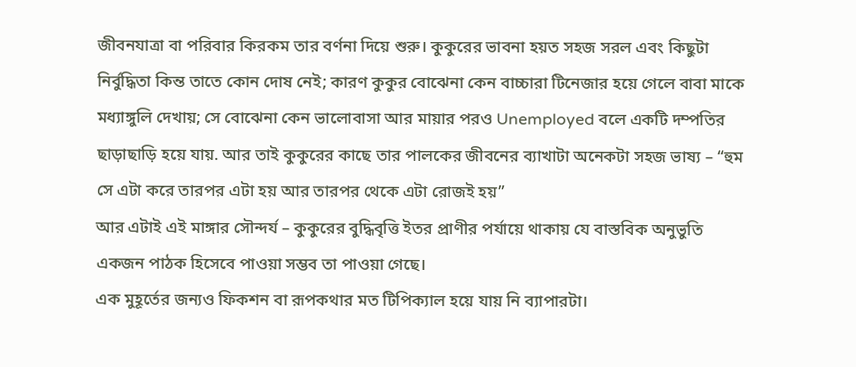জীবনযাত্রা বা পরিবার কিরকম তার বর্ণনা দিয়ে শুরু। কুকুরের ভাবনা হয়ত সহজ সরল এবং কিছুটা নির্বুদ্ধিতা কিন্ত তাতে কোন দোষ নেই; কারণ কুকুর বোঝেনা কেন বাচ্চারা টিনেজার হয়ে গেলে বাবা মাকে মধ্যাঙ্গুলি দেখায়; সে বোঝেনা কেন ভালোবাসা আর মায়ার পরও Unemployed বলে একটি দম্পতির ছাড়াছাড়ি হয়ে যায়. আর তাই কুকুরের কাছে তার পালকের জীবনের ব্যাখাটা অনেকটা সহজ ভাষ্য – “হুম সে এটা করে তারপর এটা হয় আর তারপর থেকে এটা রোজই হয়”
আর এটাই এই মাঙ্গার সৌন্দর্য – কুকুরের বুদ্ধিবৃত্তি ইতর প্রাণীর পর্যায়ে থাকায় যে বাস্তবিক অনুভুতি একজন পাঠক হিসেবে পাওয়া সম্ভব তা পাওয়া গেছে।
এক মুহূর্তের জন্যও ফিকশন বা রূপকথার মত টিপিক্যাল হয়ে যায় নি ব্যাপারটা।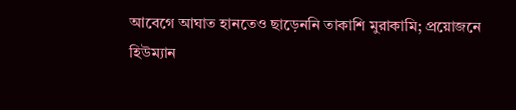আবেগে আঘাত হানতেও ছাড়েননি তাকাশি মুরাকামি; প্রয়োজনে হিউম্যান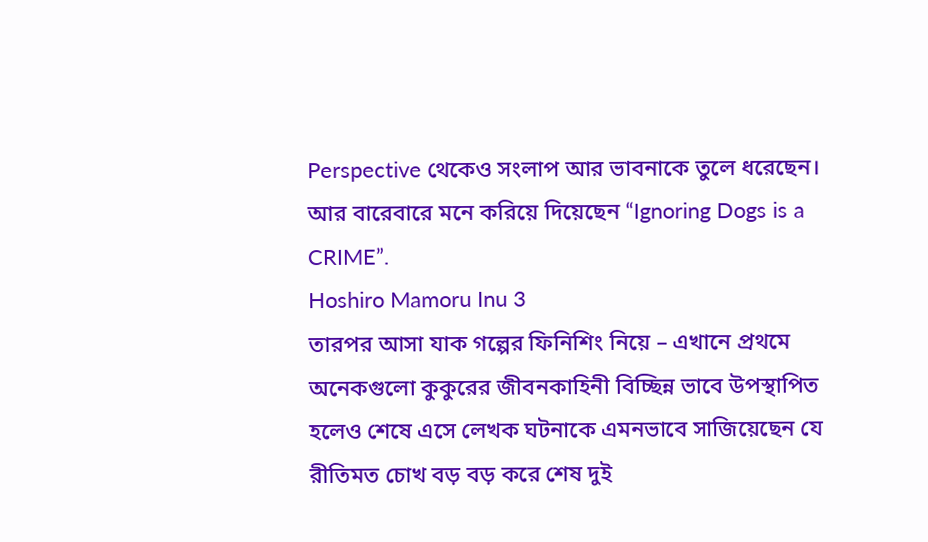Perspective থেকেও সংলাপ আর ভাবনাকে তুলে ধরেছেন।
আর বারেবারে মনে করিয়ে দিয়েছেন “Ignoring Dogs is a CRIME”.
Hoshiro Mamoru Inu 3
তারপর আসা যাক গল্পের ফিনিশিং নিয়ে – এখানে প্রথমে অনেকগুলো কুকুরের জীবনকাহিনী বিচ্ছিন্ন ভাবে উপস্থাপিত হলেও শেষে এসে লেখক ঘটনাকে এমনভাবে সাজিয়েছেন যে রীতিমত চোখ বড় বড় করে শেষ দুই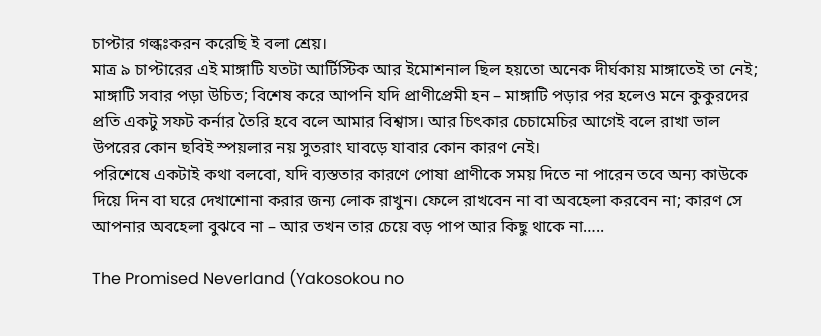চাপ্টার গল্ধঃকরন করেছি ই বলা শ্রেয়।
মাত্র ৯ চাপ্টারের এই মাঙ্গাটি যতটা আর্টিস্টিক আর ইমোশনাল ছিল হয়তো অনেক দীর্ঘকায় মাঙ্গাতেই তা নেই; মাঙ্গাটি সবার পড়া উচিত; বিশেষ করে আপনি যদি প্রাণীপ্রেমী হন – মাঙ্গাটি পড়ার পর হলেও মনে কুকুরদের প্রতি একটু সফট কর্নার তৈরি হবে বলে আমার বিশ্বাস। আর চিৎকার চেচামেচির আগেই বলে রাখা ভাল উপরের কোন ছবিই স্পয়লার নয় সুতরাং ঘাবড়ে যাবার কোন কারণ নেই।
পরিশেষে একটাই কথা বলবো, যদি ব্যস্ততার কারণে পোষা প্রাণীকে সময় দিতে না পারেন তবে অন্য কাউকে দিয়ে দিন বা ঘরে দেখাশোনা করার জন্য লোক রাখুন। ফেলে রাখবেন না বা অবহেলা করবেন না; কারণ সে আপনার অবহেলা বুঝবে না – আর তখন তার চেয়ে বড় পাপ আর কিছু থাকে না…..

The Promised Neverland (Yakosokou no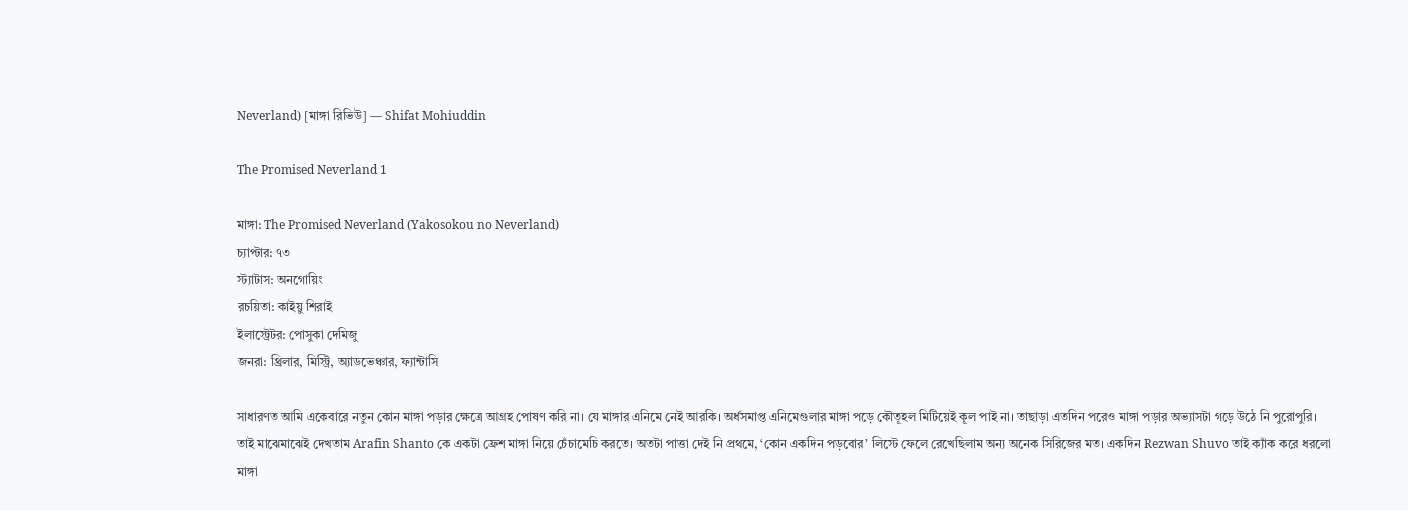Neverland) [মাঙ্গা রিভিউ] — Shifat Mohiuddin

The Promised Neverland 1

মাঙ্গা: The Promised Neverland (Yakosokou no Neverland)
চ্যাপ্টার: ৭৩
স্ট্যাটাস: অনগোয়িং
রচয়িতা: কাইয়ু শিরাই
ইলাস্ট্রেটর: পোসুকা দেমিজু
জনরা: থ্রিলার, মিস্ট্রি, অ্যাডভেঞ্চার, ফ্যান্টাসি

সাধারণত আমি একেবারে নতুন কোন মাঙ্গা পড়ার ক্ষেত্রে আগ্রহ পোষণ করি না। যে মাঙ্গার এনিমে নেই আরকি। অর্ধসমাপ্ত এনিমেগুলার মাঙ্গা পড়ে কৌতূহল মিটিয়েই কূল পাই না। তাছাড়া এতদিন পরেও মাঙ্গা পড়ার অভ্যাসটা গড়ে উঠে নি পুরোপুরি। তাই মাঝেমাঝেই দেখতাম Arafin Shanto কে একটা ফ্রেশ মাঙ্গা নিয়ে চেঁচামেচি করতে। অতটা পাত্তা দেই নি প্রথমে, ‘কোন একদিন পড়বোর’ লিস্টে ফেলে রেখেছিলাম অন্য অনেক সিরিজের মত। একদিন Rezwan Shuvo তাই ক্যাঁক করে ধরলো মাঙ্গা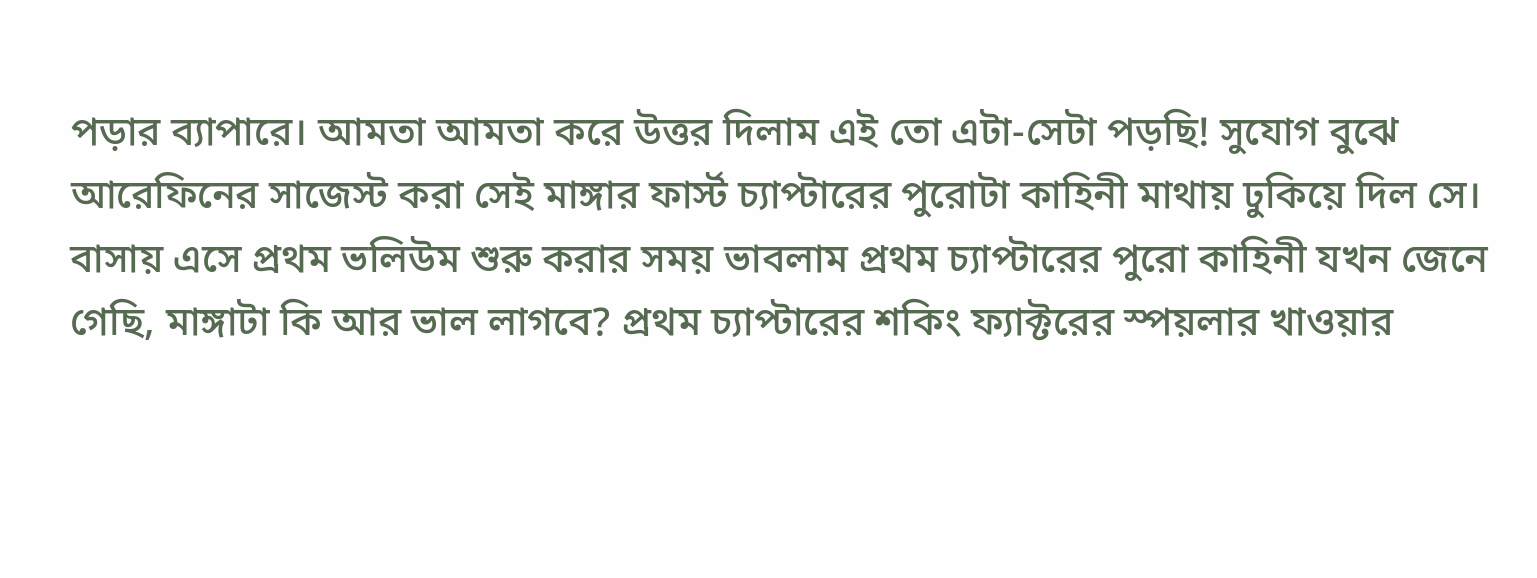পড়ার ব্যাপারে। আমতা আমতা করে উত্তর দিলাম এই তো এটা-সেটা পড়ছি! সুযোগ বুঝে আরেফিনের সাজেস্ট করা সেই মাঙ্গার ফার্স্ট চ্যাপ্টারের পুরোটা কাহিনী মাথায় ঢুকিয়ে দিল সে। বাসায় এসে প্রথম ভলিউম শুরু করার সময় ভাবলাম প্রথম চ্যাপ্টারের পুরো কাহিনী যখন জেনে গেছি, মাঙ্গাটা কি আর ভাল লাগবে? প্রথম চ্যাপ্টারের শকিং ফ্যাক্টরের স্পয়লার খাওয়ার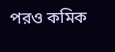পরও কমিক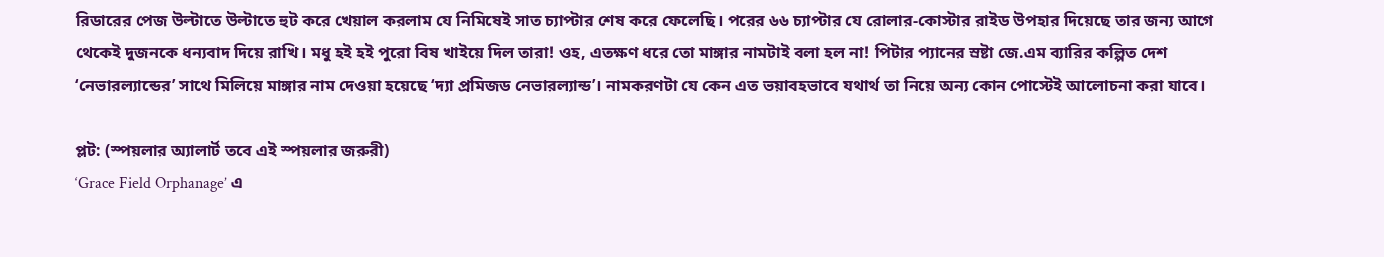রিডারের পেজ উল্টাতে উল্টাতে হুট করে খেয়াল করলাম যে নিমিষেই সাত চ্যাপ্টার শেষ করে ফেলেছি। পরের ৬৬ চ্যাপ্টার যে রোলার-কোস্টার রাইড উপহার দিয়েছে তার জন্য আগে থেকেই দুজনকে ধন্যবাদ দিয়ে রাখি। মধু হই হই পুরো বিষ খাইয়ে দিল তারা! ওহ, এতক্ষণ ধরে তো মাঙ্গার নামটাই বলা হল না! পিটার প্যানের স্রষ্টা জে.এম ব্যারির কল্পিত দেশ ‘নেভারল্যান্ডের’ সাথে মিলিয়ে মাঙ্গার নাম দেওয়া হয়েছে ‘দ্যা প্রমিজড নেভারল্যান্ড’। নামকরণটা যে কেন এত ভয়াবহভাবে যথার্থ তা নিয়ে অন্য কোন পোস্টেই আলোচনা করা যাবে।

প্লট: (স্পয়লার অ্যালার্ট তবে এই স্পয়লার জরুরী)
‘Grace Field Orphanage’ এ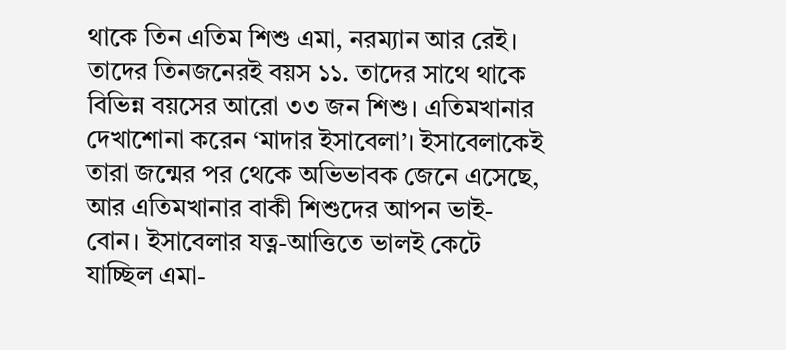থাকে তিন এতিম শিশু এমা, নরম্যান আর রেই। তাদের তিনজনেরই বয়স ১১. তাদের সাথে থাকে বিভিন্ন বয়সের আরো ৩৩ জন শিশু। এতিমখানার দেখাশোনা করেন ‘মাদার ইসাবেলা’। ইসাবেলাকেই তারা জন্মের পর থেকে অভিভাবক জেনে এসেছে, আর এতিমখানার বাকী শিশুদের আপন ভাই-বোন। ইসাবেলার যত্ন-আত্তিতে ভালই কেটে যাচ্ছিল এমা-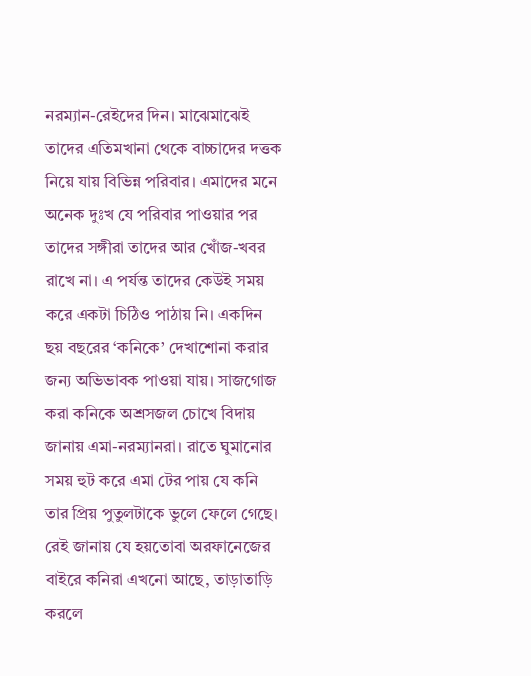নরম্যান-রেইদের দিন। মাঝেমাঝেই তাদের এতিমখানা থেকে বাচ্চাদের দত্তক নিয়ে যায় বিভিন্ন পরিবার। এমাদের মনে অনেক দুঃখ যে পরিবার পাওয়ার পর তাদের সঙ্গীরা তাদের আর খোঁজ-খবর রাখে না। এ পর্যন্ত তাদের কেউই সময় করে একটা চিঠিও পাঠায় নি। একদিন ছয় বছরের ‘কনিকে’ দেখাশোনা করার জন্য অভিভাবক পাওয়া যায়। সাজগোজ করা কনিকে অশ্রসজল চোখে বিদায় জানায় এমা-নরম্যানরা। রাতে ঘুমানোর সময় হুট করে এমা টের পায় যে কনি তার প্রিয় পুতুলটাকে ভুলে ফেলে গেছে। রেই জানায় যে হয়তোবা অরফানেজের বাইরে কনিরা এখনো আছে, তাড়াতাড়ি করলে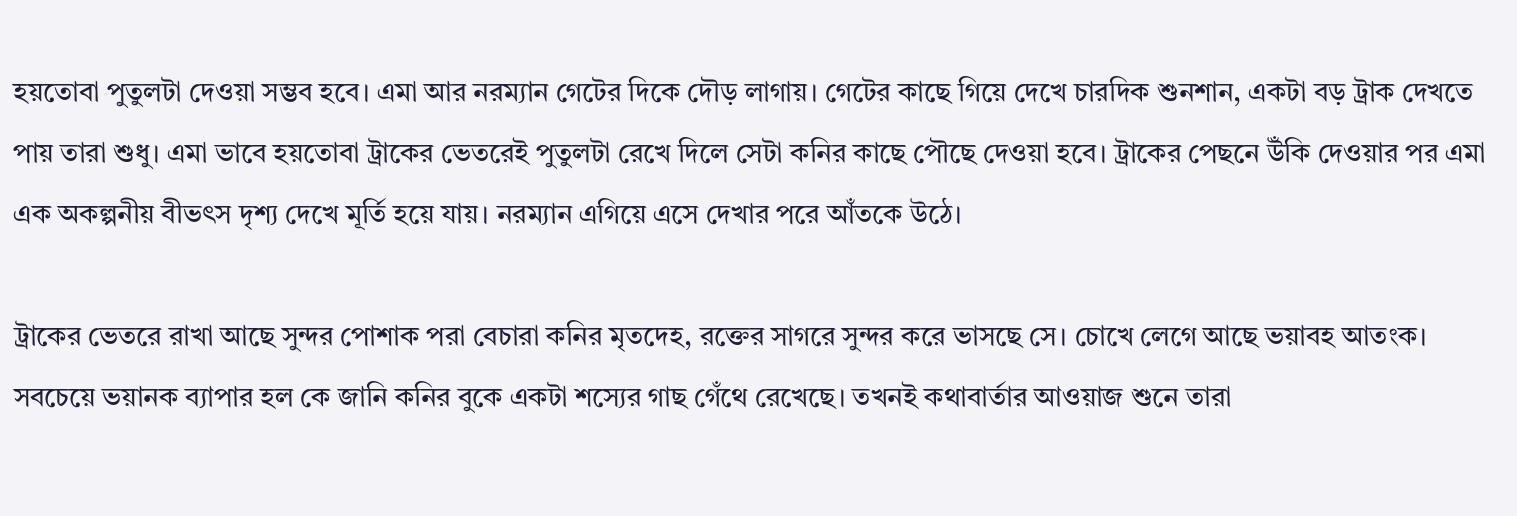হয়তোবা পুতুলটা দেওয়া সম্ভব হবে। এমা আর নরম্যান গেটের দিকে দৌড় লাগায়। গেটের কাছে গিয়ে দেখে চারদিক শুনশান, একটা বড় ট্রাক দেখতে পায় তারা শুধু। এমা ভাবে হয়তোবা ট্রাকের ভেতরেই পুতুলটা রেখে দিলে সেটা কনির কাছে পৌছে দেওয়া হবে। ট্রাকের পেছনে উঁকি দেওয়ার পর এমা এক অকল্পনীয় বীভৎস দৃশ্য দেখে মূর্তি হয়ে যায়। নরম্যান এগিয়ে এসে দেখার পরে আঁতকে উঠে।

ট্রাকের ভেতরে রাখা আছে সুন্দর পোশাক পরা বেচারা কনির মৃতদেহ, রক্তের সাগরে সুন্দর করে ভাসছে সে। চোখে লেগে আছে ভয়াবহ আতংক। সবচেয়ে ভয়ানক ব্যাপার হল কে জানি কনির বুকে একটা শস্যের গাছ গেঁথে রেখেছে। তখনই কথাবার্তার আওয়াজ শুনে তারা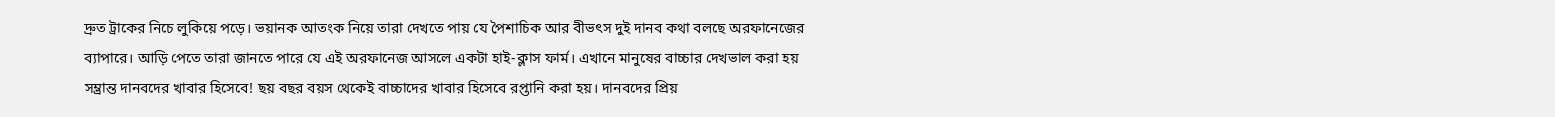দ্রুত ট্রাকের নিচে লুকিয়ে পড়ে। ভয়ানক আতংক নিয়ে তারা দেখতে পায় যে পৈশাচিক আর বীভৎস দুই দানব কথা বলছে অরফানেজের ব্যাপারে। আড়ি পেতে তারা জানতে পারে যে এই অরফানেজ আসলে একটা হাই-ক্লাস ফার্ম। এখানে মানুষের বাচ্চার দেখভাল করা হয় সম্ভ্রান্ত দানবদের খাবার হিসেবে! ছয় বছর বয়স থেকেই বাচ্চাদের খাবার হিসেবে রপ্তানি করা হয়। দানবদের প্রিয়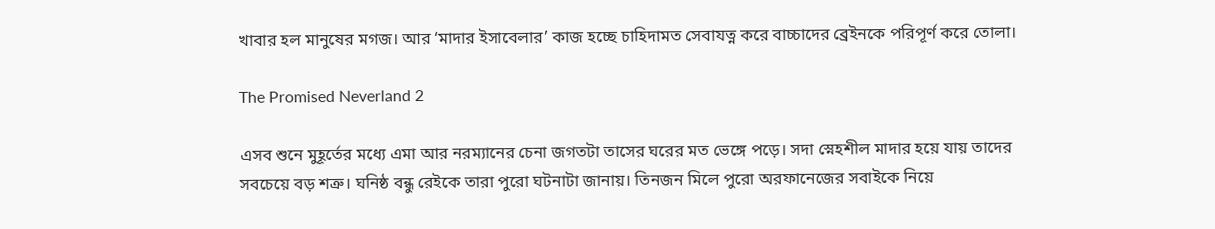খাবার হল মানুষের মগজ। আর ‘মাদার ইসাবেলার’ কাজ হচ্ছে চাহিদামত সেবাযত্ন করে বাচ্চাদের ব্রেইনকে পরিপূর্ণ করে তোলা।

The Promised Neverland 2

এসব শুনে মুহূর্তের মধ্যে এমা আর নরম্যানের চেনা জগতটা তাসের ঘরের মত ভেঙ্গে পড়ে। সদা স্নেহশীল মাদার হয়ে যায় তাদের সবচেয়ে বড় শত্রু। ঘনিষ্ঠ বন্ধু রেইকে তারা পুরো ঘটনাটা জানায়। তিনজন মিলে পুরো অরফানেজের সবাইকে নিয়ে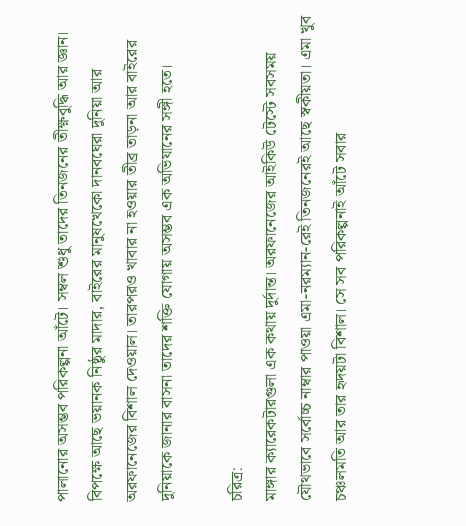পালানোর অসম্ভব পরিকল্পনা আঁটে। সম্বল শুধু তাদের তিনজনের তীক্ষ্ণবুদ্ধি আর জ্ঞান। বিপক্ষে আছে ভয়ানক নিষ্ঠুর মাদার, বাইরের মানুষখেকো দানবঘেরা দুনিয়া আর অরফানেজের বিশাল দেওয়াল। তারপরও খাবার না হওয়ার তীব্র তাড়না আর বাইরের দুনিয়াকে জানার বাসনা তাদের শক্তি যোগায় অসম্ভব এক অভিযানের সঙ্গী হতে।

চরিত্র:
মাঙ্গার ক্যারেকটারগুলা এক কথায় দুর্দান্ত। অরফানেজের আইকিউ টেস্টে সবসময় যৌথভাবে সর্বোচ্চ নাম্বার পাওয়া এমা-নরম্যান-রেই তিনজনেরই আছে স্বকীয়তা। এমা খুব চঞ্চলমতি আর তার হৃদয়টা বিশাল। সে সব পরিকল্পনাই আঁটে সবার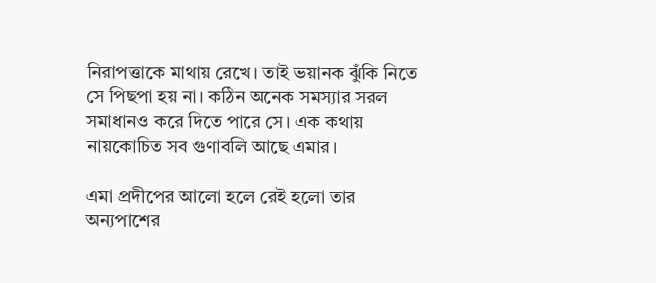নিরাপত্তাকে মাথায় রেখে। তাই ভয়ানক ঝুঁকি নিতে সে পিছপা হয় না। কঠিন অনেক সমস্যার সরল সমাধানও করে দিতে পারে সে। এক কথায় নায়কোচিত সব গুণাবলি আছে এমার।

এমা প্রদীপের আলো হলে রেই হলো তার অন্যপাশের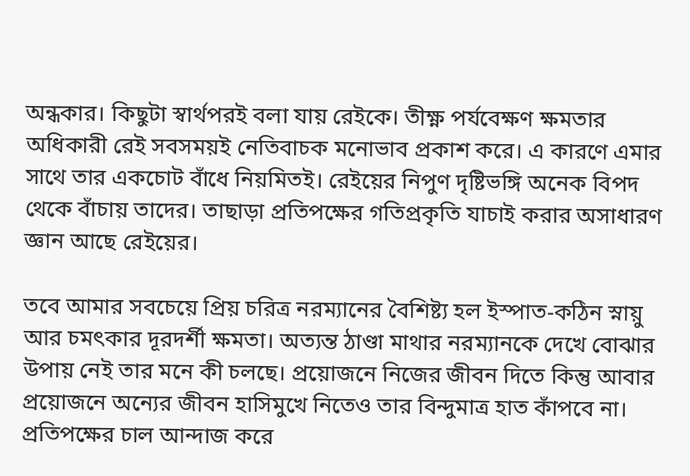অন্ধকার। কিছুটা স্বার্থপরই বলা যায় রেইকে। তীক্ষ্ণ পর্যবেক্ষণ ক্ষমতার অধিকারী রেই সবসময়ই নেতিবাচক মনোভাব প্রকাশ করে। এ কারণে এমার সাথে তার একচোট বাঁধে নিয়মিতই। রেইয়ের নিপুণ দৃষ্টিভঙ্গি অনেক বিপদ থেকে বাঁচায় তাদের। তাছাড়া প্রতিপক্ষের গতিপ্রকৃতি যাচাই করার অসাধারণ জ্ঞান আছে রেইয়ের।

তবে আমার সবচেয়ে প্রিয় চরিত্র নরম্যানের বৈশিষ্ট্য হল ইস্পাত-কঠিন স্নায়ু আর চমৎকার দূরদর্শী ক্ষমতা। অত্যন্ত ঠাণ্ডা মাথার নরম্যানকে দেখে বোঝার উপায় নেই তার মনে কী চলছে। প্রয়োজনে নিজের জীবন দিতে কিন্তু আবার প্রয়োজনে অন্যের জীবন হাসিমুখে নিতেও তার বিন্দুমাত্র হাত কাঁপবে না। প্রতিপক্ষের চাল আন্দাজ করে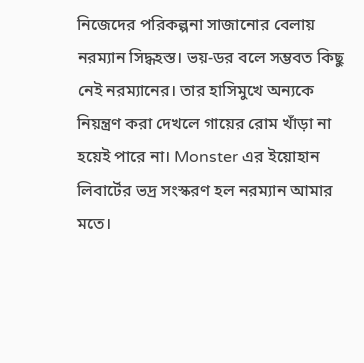নিজেদের পরিকল্পনা সাজানোর বেলায় নরম্যান সিদ্ধহস্ত। ভয়-ডর বলে সম্ভবত কিছু নেই নরম্যানের। তার হাসিমুখে অন্যকে নিয়ন্ত্রণ করা দেখলে গায়ের রোম খাঁড়া না হয়েই পারে না। Monster এর ইয়োহান লিবার্টের ভদ্র সংস্করণ হল নরম্যান আমার মতে।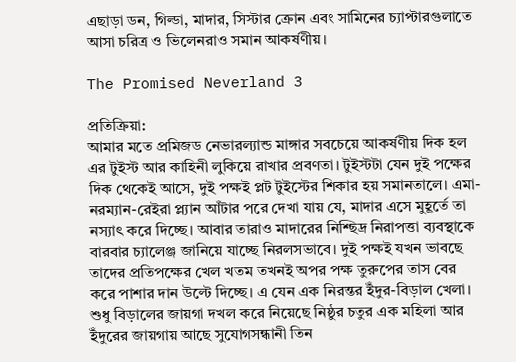এছাড়া ডন, গিল্ডা, মাদার, সিস্টার ক্রোন এবং সামিনের চ্যাপ্টারগুলাতে আসা চরিত্র ও ভিলেনরাও সমান আকর্ষণীয়।

The Promised Neverland 3

প্রতিক্রিয়া:
আমার মতে প্রমিজড নেভারল্যান্ড মাঙ্গার সবচেয়ে আকর্ষণীয় দিক হল এর টুইস্ট আর কাহিনী লুকিয়ে রাখার প্রবণতা। টুইস্টটা যেন দুই পক্ষের দিক থেকেই আসে, দুই পক্ষই প্লট টুইস্টের শিকার হয় সমানতালে। এমা-নরম্যান-রেইরা প্ল্যান আঁটার পরে দেখা যায় যে, মাদার এসে মুহূর্তে তা নস্যাৎ করে দিচ্ছে। আবার তারাও মাদারের নিশ্ছিদ্র নিরাপত্তা ব্যবস্থাকে বারবার চ্যালেঞ্জ জানিয়ে যাচ্ছে নিরলসভাবে। দুই পক্ষই যখন ভাবছে তাদের প্রতিপক্ষের খেল খতম তখনই অপর পক্ষ তুরুপের তাস বের করে পাশার দান উল্টে দিচ্ছে। এ যেন এক নিরন্তর ইঁদুর-বিড়াল খেলা। শুধু বিড়ালের জায়গা দখল করে নিয়েছে নিষ্ঠুর চতুর এক মহিলা আর ইঁদুরের জায়গায় আছে সুযোগসন্ধানী তিন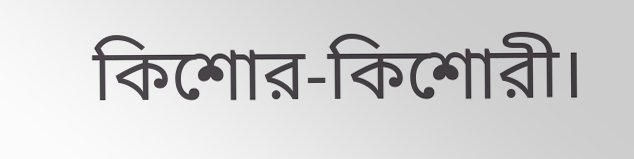কিশোর-কিশোরী।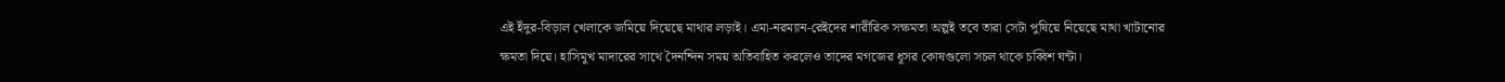এই ইঁদুর-বিড়াল খেলাকে জমিয়ে দিয়েছে মাথার লড়াই। এমা-নরম্যান-রেইদের শারীরিক সক্ষমতা অল্পই তবে তারা সেটা পুষিয়ে নিয়েছে মাথা খাটানোর ক্ষমতা দিয়ে। হাসিমুখ মাদারের সাথে দৈনন্দিন সময় অতিবাহিত করলেও তাদের মগজের ধূসর কোষগুলো সচল থাকে চব্বিশ ঘন্টা।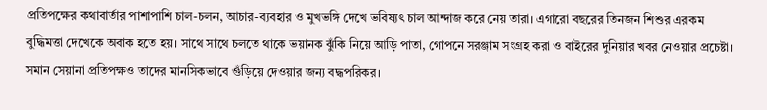প্রতিপক্ষের কথাবার্তার পাশাপাশি চাল-চলন, আচার-ব্যবহার ও মুখভঙ্গি দেখে ভবিষ্যৎ চাল আন্দাজ করে নেয় তারা। এগারো বছরের তিনজন শিশুর এরকম বুদ্ধিমত্তা দেখেকে অবাক হতে হয়। সাথে সাথে চলতে থাকে ভয়ানক ঝুঁকি নিয়ে আড়ি পাতা, গোপনে সরঞ্জাম সংগ্রহ করা ও বাইরের দুনিয়ার খবর নেওয়ার প্রচেষ্টা। সমান সেয়ানা প্রতিপক্ষও তাদের মানসিকভাবে গুঁড়িয়ে দেওয়ার জন্য বদ্ধপরিকর।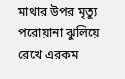মাথার উপর মৃত্যু পরোয়ানা ঝুলিয়ে রেখে এরকম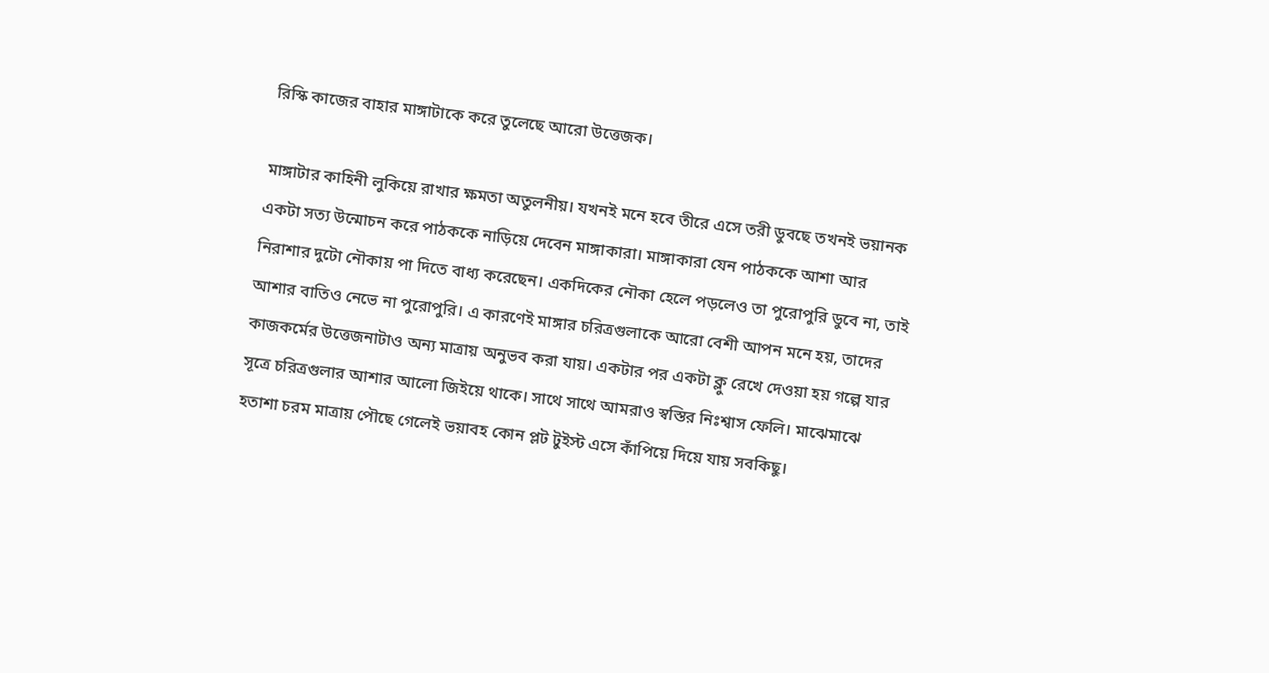রিস্কি কাজের বাহার মাঙ্গাটাকে করে তুলেছে আরো উত্তেজক।

মাঙ্গাটার কাহিনী লুকিয়ে রাখার ক্ষমতা অতুলনীয়। যখনই মনে হবে তীরে এসে তরী ডুবছে তখনই ভয়ানক একটা সত্য উন্মোচন করে পাঠককে নাড়িয়ে দেবেন মাঙ্গাকারা। মাঙ্গাকারা যেন পাঠককে আশা আর নিরাশার দুটো নৌকায় পা দিতে বাধ্য করেছেন। একদিকের নৌকা হেলে পড়লেও তা পুরোপুরি ডুবে না, তাই আশার বাতিও নেভে না পুরোপুরি। এ কারণেই মাঙ্গার চরিত্রগুলাকে আরো বেশী আপন মনে হয়, তাদের কাজকর্মের উত্তেজনাটাও অন্য মাত্রায় অনুভব করা যায়। একটার পর একটা ক্লু রেখে দেওয়া হয় গল্পে যার সূত্রে চরিত্রগুলার আশার আলো জিইয়ে থাকে। সাথে সাথে আমরাও স্বস্তির নিঃশ্বাস ফেলি। মাঝেমাঝে হতাশা চরম মাত্রায় পৌছে গেলেই ভয়াবহ কোন প্লট টুইস্ট এসে কাঁপিয়ে দিয়ে যায় সবকিছু।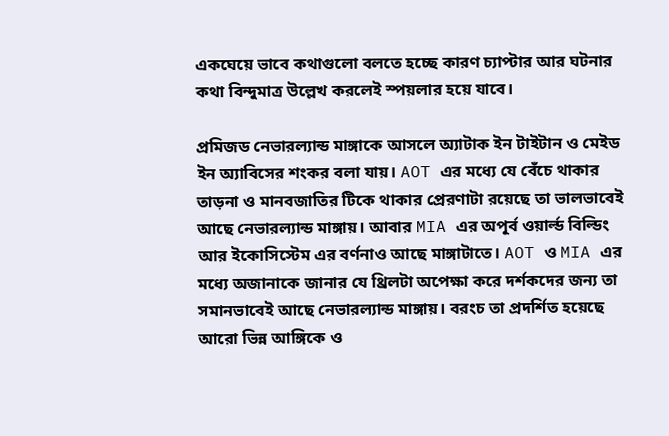একঘেয়ে ভাবে কথাগুলো বলতে হচ্ছে কারণ চ্যাপ্টার আর ঘটনার কথা বিন্দুমাত্র উল্লেখ করলেই স্পয়লার হয়ে যাবে।

প্রমিজড নেভারল্যান্ড মাঙ্গাকে আসলে অ্যাটাক ইন টাইটান ও মেইড ইন অ্যাবিসের শংকর বলা যায়। AOT এর মধ্যে যে বেঁচে থাকার তাড়না ও মানবজাতির টিকে থাকার প্রেরণাটা রয়েছে তা ভালভাবেই আছে নেভারল্যান্ড মাঙ্গায়। আবার MIA এর অপূর্ব ওয়ার্ল্ড বিল্ডিং আর ইকোসিস্টেম এর বর্ণনাও আছে মাঙ্গাটাতে। AOT ও MIA এর মধ্যে অজানাকে জানার যে থ্রিলটা অপেক্ষা করে দর্শকদের জন্য তা সমানভাবেই আছে নেভারল্যান্ড মাঙ্গায়। বরংচ তা প্রদর্শিত হয়েছে আরো ভিন্ন আঙ্গিকে ও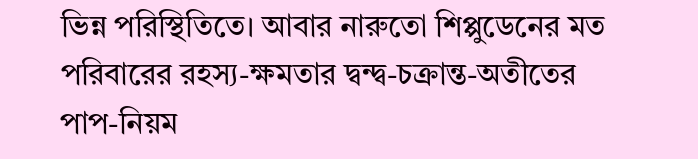ভিন্ন পরিস্থিতিতে। আবার নারুতো শিপ্পুডেনের মত পরিবারের রহস্য-ক্ষমতার দ্বন্দ্ব-চক্রান্ত-অতীতের পাপ-নিয়ম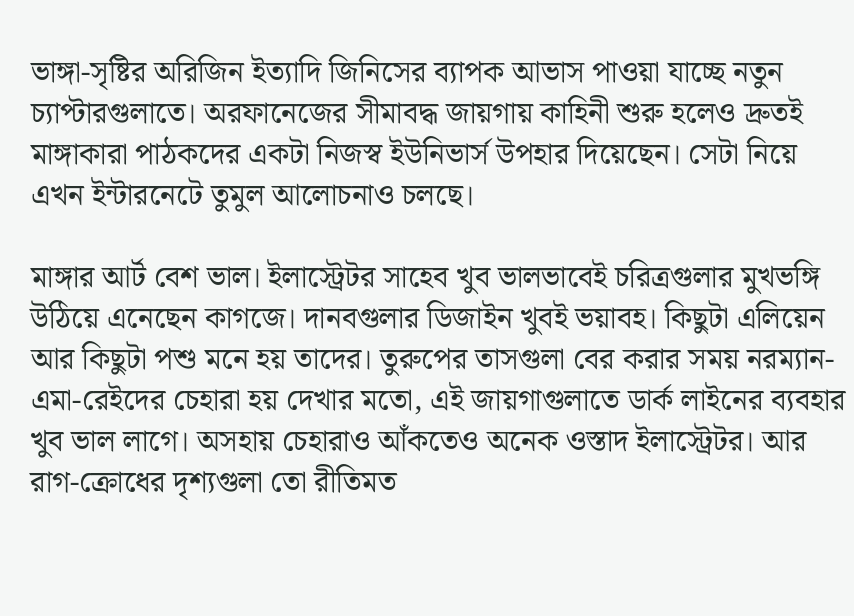ভাঙ্গা-সৃষ্টির অরিজিন ইত্যাদি জিনিসের ব্যাপক আভাস পাওয়া যাচ্ছে নতুন চ্যাপ্টারগুলাতে। অরফানেজের সীমাবদ্ধ জায়গায় কাহিনী শুরু হলেও দ্রুতই মাঙ্গাকারা পাঠকদের একটা নিজস্ব ইউনিভার্স উপহার দিয়েছেন। সেটা নিয়ে এখন ইন্টারনেটে তুমুল আলোচনাও চলছে।

মাঙ্গার আর্ট বেশ ভাল। ইলাস্ট্রেটর সাহেব খুব ভালভাবেই চরিত্রগুলার মুখভঙ্গি উঠিয়ে এনেছেন কাগজে। দানবগুলার ডিজাইন খুবই ভয়াবহ। কিছুটা এলিয়েন আর কিছুটা পশু মনে হয় তাদের। তুরুপের তাসগুলা বের করার সময় নরম্যান-এমা-রেইদের চেহারা হয় দেখার মতো, এই জায়গাগুলাতে ডার্ক লাইনের ব্যবহার খুব ভাল লাগে। অসহায় চেহারাও আঁকতেও অনেক ওস্তাদ ইলাস্ট্রেটর। আর রাগ-ক্রোধের দৃশ্যগুলা তো রীতিমত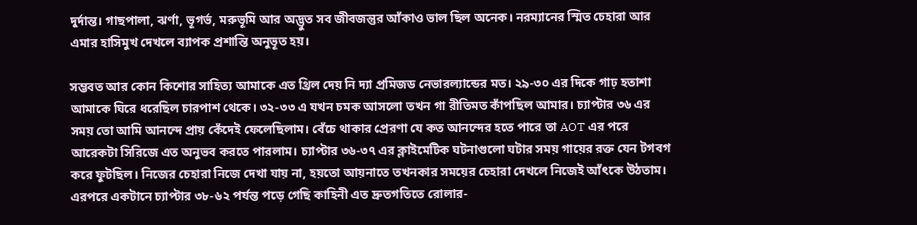দুর্দান্ত। গাছপালা, ঝর্ণা, ভূগর্ভ, মরুভূমি আর অদ্ভুত সব জীবজন্তুর আঁকাও ভাল ছিল অনেক। নরম্যানের স্মিত চেহারা আর এমার হাসিমুখ দেখলে ব্যাপক প্রশান্তি অনুভূত হয়।

সম্ভবত আর কোন কিশোর সাহিত্য আমাকে এত থ্রিল দেয় নি দ্যা প্রমিজড নেভারল্যান্ডের মত। ২৯-৩০ এর দিকে গাঢ় হতাশা আমাকে ঘিরে ধরেছিল চারপাশ থেকে। ৩২-৩৩ এ যখন চমক আসলো তখন গা রীতিমত কাঁপছিল আমার। চ্যাপ্টার ৩৬ এর সময় তো আমি আনন্দে প্রায় কেঁদেই ফেলেছিলাম। বেঁচে থাকার প্রেরণা যে কত আনন্দের হতে পারে তা AOT এর পরে আরেকটা সিরিজে এত অনুভব করতে পারলাম। চ্যাপ্টার ৩৬-৩৭ এর ক্লাইমেটিক ঘটনাগুলো ঘটার সময় গায়ের রক্ত যেন টগবগ করে ফুটছিল। নিজের চেহারা নিজে দেখা যায় না, হয়তো আয়নাতে তখনকার সময়ের চেহারা দেখলে নিজেই আঁৎকে উঠতাম। এরপরে একটানে চ্যাপ্টার ৩৮-৬২ পর্যন্ত পড়ে গেছি কাহিনী এত দ্রুতগতিতে রোলার-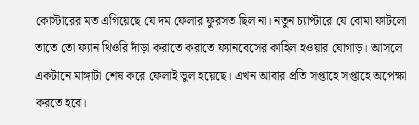কোস্টারের মত এগিয়েছে যে দম ফেলার ফুরসত ছিল না। নতুন চ্যাপ্টারে যে বোমা ফাটলো তাতে তো ফ্যান থিওরি দাঁড়া করাতে করাতে ফ্যানবেসের কাহিল হওয়ার যোগাড়। আসলে একটানে মাঙ্গাটা শেষ করে ফেলাই ভুল হয়েছে। এখন আবার প্রতি সপ্তাহে সপ্তাহে অপেক্ষা করতে হবে।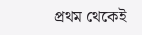প্রথম থেকেই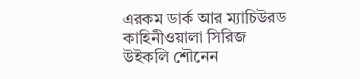এরকম ডার্ক আর ম্যাচিউরড কাহিনীওয়ালা সিরিজ উইকলি শৌনেন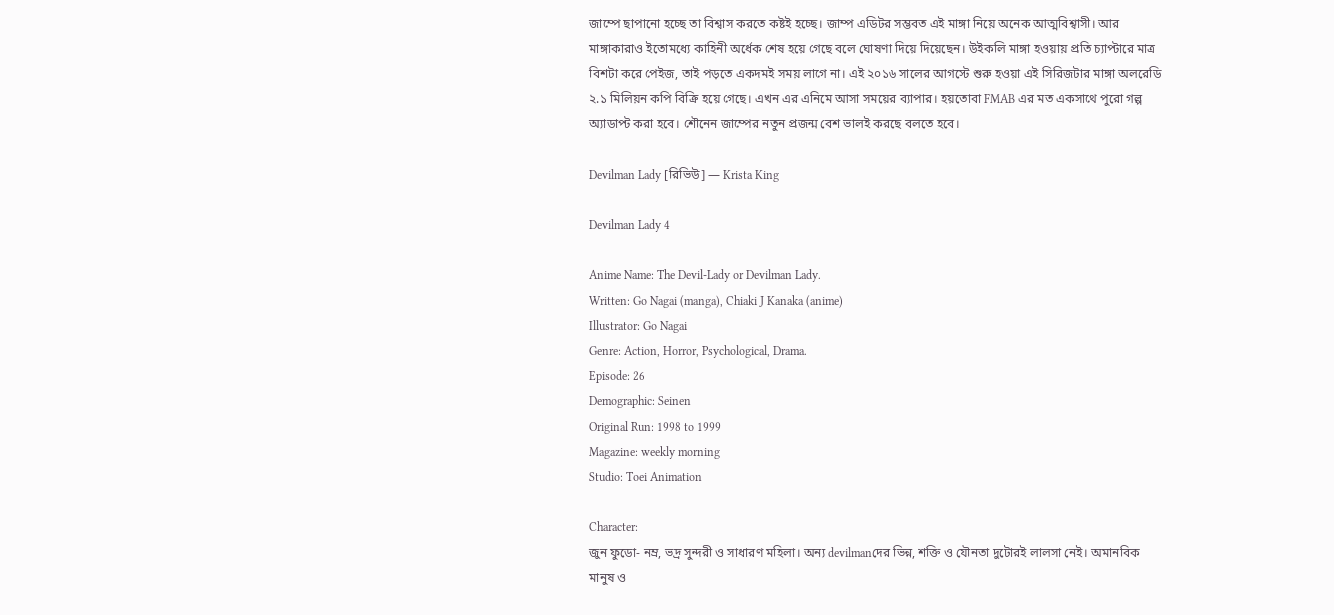জাম্পে ছাপানো হচ্ছে তা বিশ্বাস করতে কষ্টই হচ্ছে। জাম্প এডিটর সম্ভবত এই মাঙ্গা নিয়ে অনেক আত্মবিশ্বাসী। আর মাঙ্গাকারাও ইতোমধ্যে কাহিনী অর্ধেক শেষ হয়ে গেছে বলে ঘোষণা দিয়ে দিয়েছেন। উইকলি মাঙ্গা হওয়ায় প্রতি চ্যাপ্টারে মাত্র বিশটা করে পেইজ, তাই পড়তে একদমই সময় লাগে না। এই ২০১৬ সালের আগস্টে শুরু হওয়া এই সিরিজটার মাঙ্গা অলরেডি ২.১ মিলিয়ন কপি বিক্রি হয়ে গেছে। এখন এর এনিমে আসা সময়ের ব্যাপার। হয়তোবা FMAB এর মত একসাথে পুরো গল্প অ্যাডাপ্ট করা হবে। শৌনেন জাম্পের নতুন প্রজন্ম বেশ ভালই করছে বলতে হবে।

Devilman Lady [রিভিউ] — Krista King

Devilman Lady 4

Anime Name: The Devil-Lady or Devilman Lady.
Written: Go Nagai (manga), Chiaki J Kanaka (anime)
Illustrator: Go Nagai
Genre: Action, Horror, Psychological, Drama.
Episode: 26
Demographic: Seinen
Original Run: 1998 to 1999
Magazine: weekly morning
Studio: Toei Animation

Character:
জুন ফুডো- নম্র, ভদ্র সুন্দরী ও সাধারণ মহিলা। অন্য devilmanদের ভিন্ন, শক্তি ও যৌনতা দুটোরই লালসা নেই। অমানবিক মানুষ ও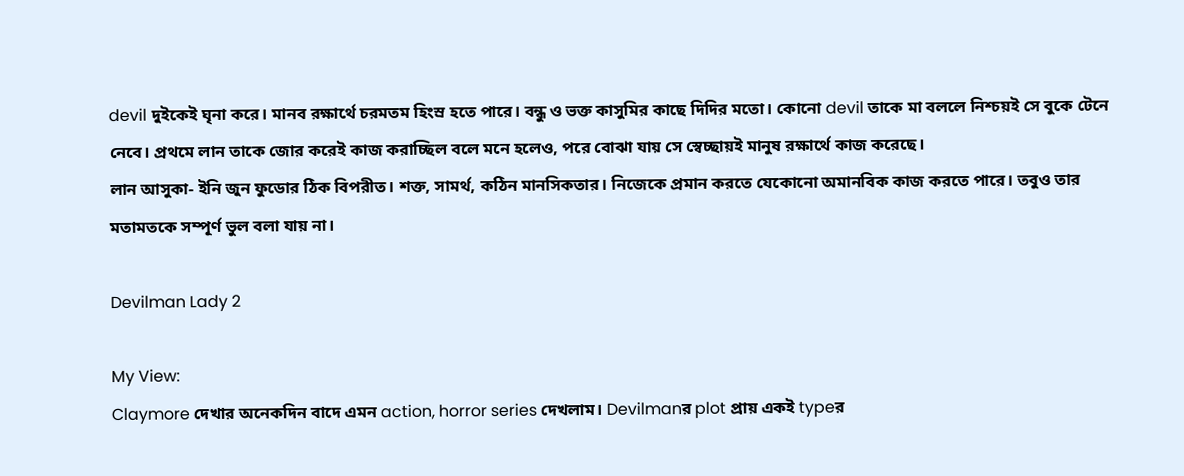devil দুইকেই ঘৃনা করে। মানব রক্ষার্থে চরমতম হিংস্র হতে পারে। বন্ধু ও ভক্ত কাসুমির কাছে দিদির মতো। কোনো devil তাকে মা বললে নিশ্চয়ই সে বুকে টেনে নেবে। প্রথমে লান তাকে জোর করেই কাজ করাচ্ছিল বলে মনে হলেও, পরে বোঝা যায় সে স্বেচ্ছায়ই মানুষ রক্ষার্থে কাজ করেছে।
লান আসুকা- ইনি জুন ফুডোর ঠিক বিপরীত। শক্ত, সামর্থ, কঠিন মানসিকতার। নিজেকে প্রমান করতে যেকোনো অমানবিক কাজ করতে পারে। তবুও তার মতামতকে সম্পূর্ণ ভুল বলা যায় না।

Devilman Lady 2

My View:
Claymore দেখার অনেকদিন বাদে এমন action, horror series দেখলাম। Devilmanর plot প্রায় একই typeর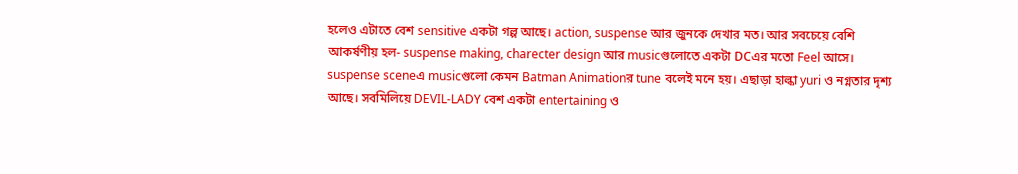হলেও এটাতে বেশ sensitive একটা গল্প আছে। action, suspense আর জুনকে দেখার মত। আর সবচেয়ে বেশি আকর্ষণীয় হল- suspense making, charecter design আর musicগুলোতে একটা DCএর মতো Feel আসে। suspense sceneএ musicগুলো কেমন Batman Animationর tune বলেই মনে হয়। এছাড়া হাল্কা yuri ও নগ্নতার দৃশ্য আছে। সবমিলিয়ে DEVIL-LADY বেশ একটা entertaining ও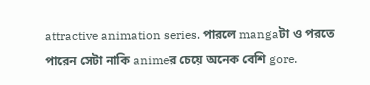attractive animation series. পারলে mangaটা ও পরতে পারেন সেটা নাকি animeর চেয়ে অনেক বেশি gore.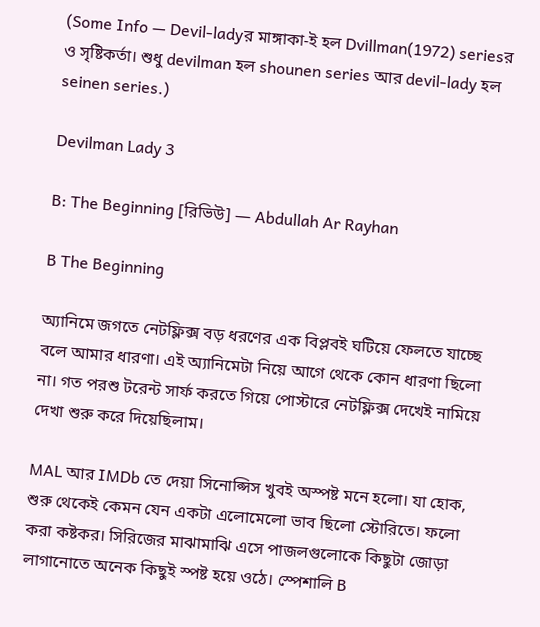(Some Info — Devil-ladyর মাঙ্গাকা-ই হল Dvillman(1972) seriesর ও সৃষ্টিকর্তা। শুধু devilman হল shounen series আর devil-lady হল seinen series.)

Devilman Lady 3

B: The Beginning [রিভিউ] — Abdullah Ar Rayhan

B The Beginning

অ্যানিমে জগতে নেটফ্লিক্স বড় ধরণের এক বিপ্লবই ঘটিয়ে ফেলতে যাচ্ছে বলে আমার ধার‍ণা। এই অ্যানিমেটা নিয়ে আগে থেকে কোন ধারণা ছিলো না। গত পরশু টরেন্ট সার্ফ করতে গিয়ে পোস্টারে নেটফ্লিক্স দেখেই নামিয়ে দেখা শুরু করে দিয়েছিলাম।

MAL আর IMDb তে দেয়া সিনোপ্সিস খুবই অস্পষ্ট মনে হলো। যা হোক, শুরু থেকেই কেমন যেন একটা এলোমেলো ভাব ছিলো স্টোরিতে। ফলো করা কষ্টকর। সিরিজের মাঝামাঝি এসে পাজলগুলোকে কিছুটা জোড়া লাগানোতে অনেক কিছুই স্পষ্ট হয়ে ওঠে। স্পেশালি B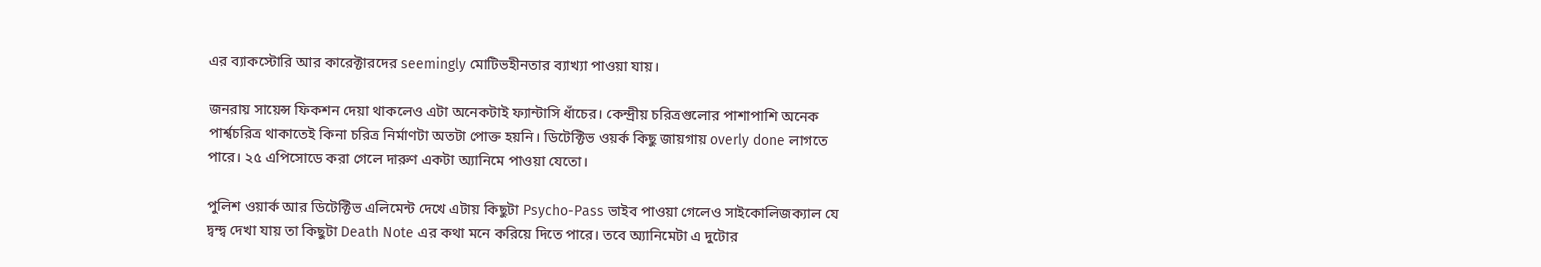এর ব্যাকস্টোরি আর কারেক্টারদের seemingly মোটিভহীনতার ব্যাখ্যা পাওয়া যায়।

জনরায় সায়েন্স ফিকশন দেয়া থাকলেও এটা অনেকটাই ফ্যান্টাসি ধাঁচের। কেন্দ্রীয় চরিত্রগুলোর পাশাপাশি অনেক পার্শ্বচরিত্র থাকাতেই কিনা চরিত্র নির্মাণটা অতটা পোক্ত হয়নি। ডিটেক্টিভ ওয়র্ক কিছু জায়গায় overly done লাগতে পারে। ২৫ এপিসোডে করা গেলে দারুণ একটা অ্যানিমে পাওয়া যেতো।

পুলিশ ওয়ার্ক আর ডিটেক্টিভ এলিমেন্ট দেখে এটায় কিছুটা Psycho-Pass ভাইব পাওয়া গেলেও সাইকোলিজক্যাল যে দ্বন্দ্ব দেখা যায় তা কিছুটা Death Note এর কথা মনে করিয়ে দিতে পারে। তবে অ্যানিমেটা এ দুটোর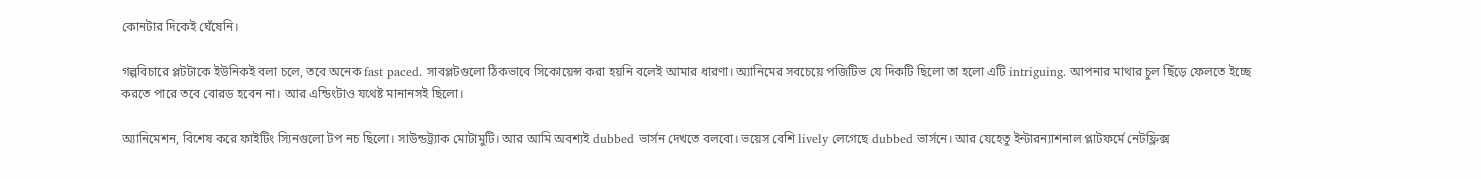কোনটার দিকেই ঘেঁষেনি।

গল্পবিচারে প্লটটাকে ইউনিকই বলা চলে, তবে অনেক fast paced. সাবপ্লটগুলো ঠিকভাবে সিকোয়েন্স করা হয়নি বলেই আমার ধারণা। অ্যানিমের সবচেয়ে পজিটিভ যে দিকটি ছিলো তা হলো এটি intriguing. আপনার মাথার চুল ছিঁড়ে ফেলতে ইচ্ছে করতে পারে তবে বোরড হবেন না। আর এন্ডিংটাও যথেষ্ট মানানসই ছিলো।

অ্যানিমেশন, বিশেষ করে ফাইটিং স্যিনগুলো টপ নচ ছিলো। সাউন্ডট্র‍্যাক মোটামুটি। আর আমি অবশ্যই dubbed ভার্সন দেখতে বলবো। ভয়েস বেশি lively লেগেছে dubbed ভার্সনে। আর যেহেতু ইন্টারন্যাশনাল প্লাটফর্মে নেটফ্লিক্স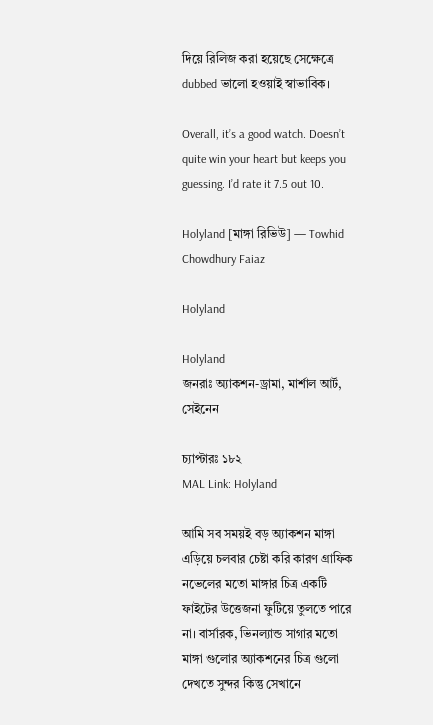দিয়ে রিলিজ করা হয়েছে সেক্ষেত্রে dubbed ভালো হওয়াই স্বাভাবিক।

Overall, it’s a good watch. Doesn’t quite win your heart but keeps you guessing. I’d rate it 7.5 out 10.

Holyland [মাঙ্গা রিভিউ] — Towhid Chowdhury Faiaz

Holyland

Holyland
জনরাঃ অ্যাকশন-ড্রামা, মার্শাল আর্ট, সেইনেন

চ্যাপ্টারঃ ১৮২
MAL Link: Holyland

আমি সব সময়ই বড় অ্যাকশন মাঙ্গা এড়িয়ে চলবার চেষ্টা করি কারণ গ্রাফিক নভেলের মতো মাঙ্গার চিত্র একটি ফাইটের উত্তেজনা ফুটিয়ে তুলতে পারে না। বার্সারক, ভিনল্যান্ড সাগার মতো মাঙ্গা গুলোর অ্যাকশনের চিত্র গুলো দেখতে সুন্দর কিন্তু সেখানে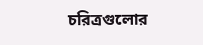চরিত্রগুলোর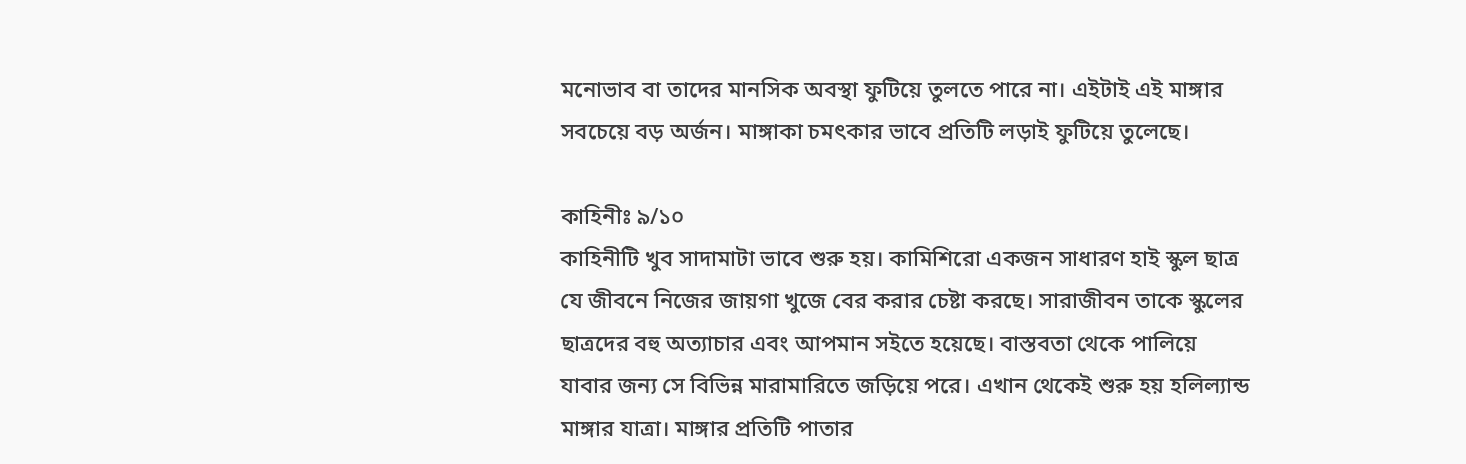মনোভাব বা তাদের মানসিক অবস্থা ফুটিয়ে তুলতে পারে না। এইটাই এই মাঙ্গার সবচেয়ে বড় অর্জন। মাঙ্গাকা চমৎকার ভাবে প্রতিটি লড়াই ফুটিয়ে তুলেছে।

কাহিনীঃ ৯/১০
কাহিনীটি খুব সাদামাটা ভাবে শুরু হয়। কামিশিরো একজন সাধারণ হাই স্কুল ছাত্র যে জীবনে নিজের জায়গা খুজে বের করার চেষ্টা করছে। সারাজীবন তাকে স্কুলের ছাত্রদের বহু অত্যাচার এবং আপমান সইতে হয়েছে। বাস্তবতা থেকে পালিয়ে যাবার জন্য সে বিভিন্ন মারামারিতে জড়িয়ে পরে। এখান থেকেই শুরু হয় হলিল্যান্ড মাঙ্গার যাত্রা। মাঙ্গার প্রতিটি পাতার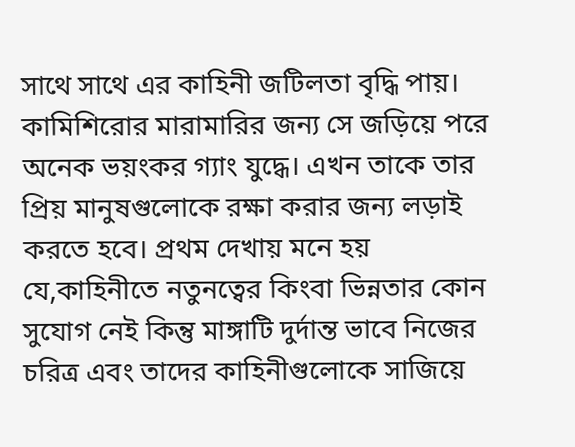সাথে সাথে এর কাহিনী জটিলতা বৃদ্ধি পায়। কামিশিরোর মারামারির জন্য সে জড়িয়ে পরে অনেক ভয়ংকর গ্যাং যুদ্ধে। এখন তাকে তার প্রিয় মানুষগুলোকে রক্ষা করার জন্য লড়াই করতে হবে। প্রথম দেখায় মনে হয় যে,কাহিনীতে নতুনত্বের কিংবা ভিন্নতার কোন সুযোগ নেই কিন্তু মাঙ্গাটি দুর্দান্ত ভাবে নিজের চরিত্র এবং তাদের কাহিনীগুলোকে সাজিয়ে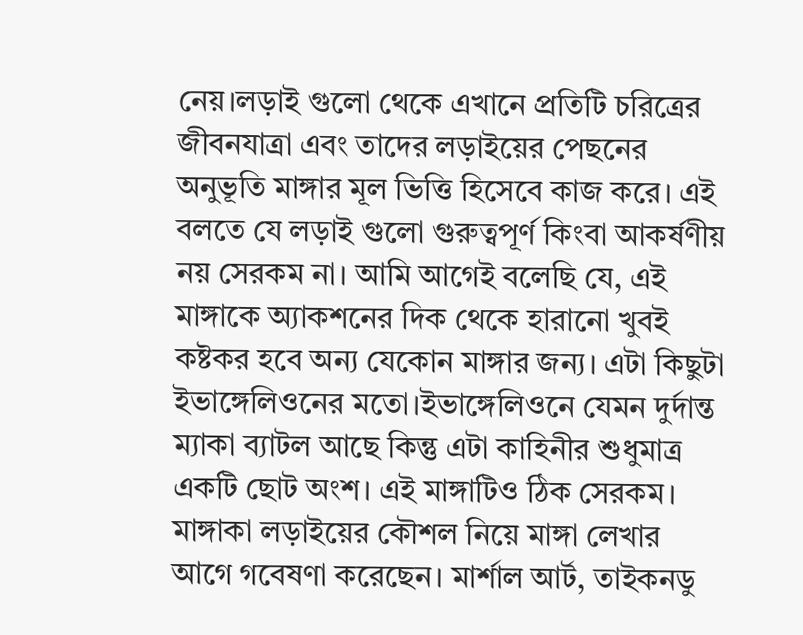নেয়।লড়াই গুলো থেকে এখানে প্রতিটি চরিত্রের জীবনযাত্রা এবং তাদের লড়াইয়ের পেছনের অনুভূতি মাঙ্গার মূল ভিত্তি হিসেবে কাজ করে। এই বলতে যে লড়াই গুলো গুরুত্বপূর্ণ কিংবা আকর্ষণীয় নয় সেরকম না। আমি আগেই বলেছি যে, এই মাঙ্গাকে অ্যাকশনের দিক থেকে হারানো খুবই কষ্টকর হবে অন্য যেকোন মাঙ্গার জন্য। এটা কিছুটা ইভাঙ্গেলিওনের মতো।ইভাঙ্গেলিওনে যেমন দুর্দান্ত ম্যাকা ব্যাটল আছে কিন্তু এটা কাহিনীর শুধুমাত্র একটি ছোট অংশ। এই মাঙ্গাটিও ঠিক সেরকম। মাঙ্গাকা লড়াইয়ের কৌশল নিয়ে মাঙ্গা লেখার আগে গবেষণা করেছেন। মার্শাল আর্ট, তাইকনডু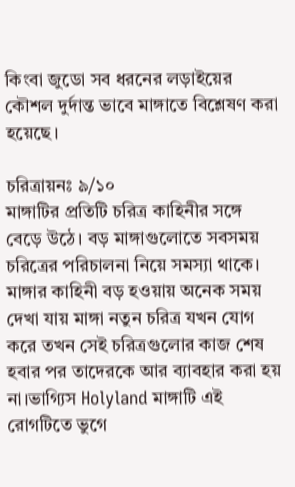কিংবা জুডো সব ধরনের লড়াইয়ের কৌশল দুর্দান্ত ভাবে মাঙ্গাতে বিশ্লেষণ করা হয়েছে।

চরিত্রায়নঃ ৯/১০
মাঙ্গাটির প্রতিটি চরিত্র কাহিনীর সঙ্গে বেড়ে উঠে। বড় মাঙ্গাগুলোতে সবসময় চরিত্রের পরিচালনা নিয়ে সমস্যা থাকে। মাঙ্গার কাহিনী বড় হওয়ায় অনেক সময় দেখা যায় মাঙ্গা নতুন চরিত্র যখন যোগ করে তখন সেই চরিত্রগুলোর কাজ শেষ হবার পর তাদেরকে আর ব্যাবহার করা হয় না।ভাগ্যিস Holyland মাঙ্গাটি এই রোগটিতে ভুগে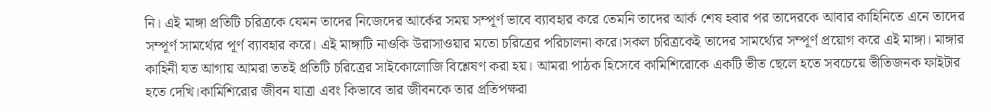নি। এই মাঙ্গা প্রতিটি চরিত্রকে যেমন তাদের নিজেদের আর্কের সময় সম্পূর্ণ ভাবে ব্যাবহার করে তেমনি তাদের আর্ক শেষ হবার পর তাদেরকে আবার কাহিনিতে এনে তাদের সম্পূর্ণ সামর্থ্যের পূর্ণ ব্যাবহার করে। এই মাঙ্গাটি নাওকি উরাসাওয়ার মতো চরিত্রের পরিচালনা করে।সকল চরিত্রকেই তাদের সামর্থ্যের সম্পূর্ণ প্রয়োগ করে এই মাঙ্গা। মাঙ্গার কাহিনী যত আগায় আমরা ততই প্রতিটি চরিত্রের সাইকোলোজি বিশ্লেষণ করা হয়। আমরা পাঠক হিসেবে কামিশিরোকে একটি ভীত ছেলে হতে সবচেয়ে ভীতিজনক ফাইটার হতে দেখি।কামিশিরোর জীবন যাত্রা এবং কিভাবে তার জীবনকে তার প্রতিপক্ষরা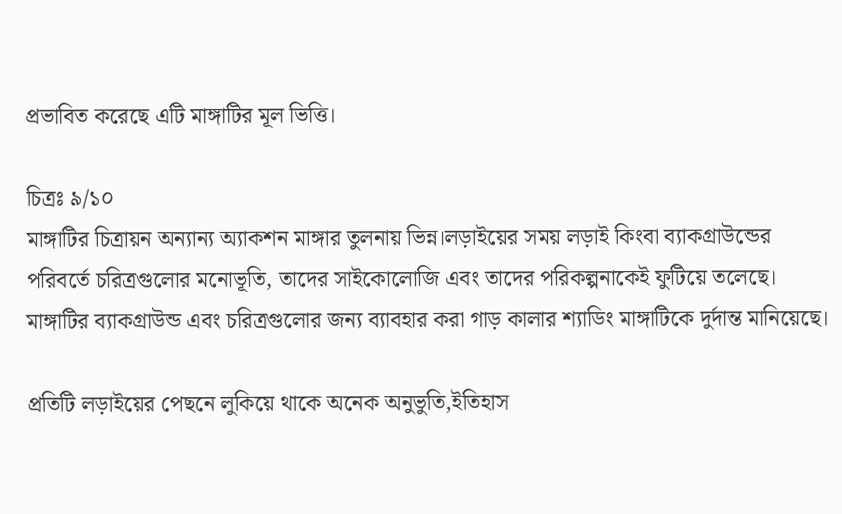প্রভাবিত করেছে এটি মাঙ্গাটির মূল ভিত্তি।

চিত্রঃ ৯/১০
মাঙ্গাটির চিত্রায়ন অন্যান্য অ্যাকশন মাঙ্গার তুলনায় ভিন্ন।লড়াইয়ের সময় লড়াই কিংবা ব্যাকগ্রাউন্ডের পরিবর্তে চরিত্রগুলোর মনোভূতি, তাদের সাইকোলোজি এবং তাদের পরিকল্পনাকেই ফুটিয়ে তলেছে। মাঙ্গাটির ব্যাকগ্রাউন্ড এবং চরিত্রগুলোর জন্য ব্যাবহার করা গাড় কালার শ্যাডিং মাঙ্গাটিকে দুর্দান্ত মানিয়েছে।

প্রতিটি লড়াইয়ের পেছনে লুকিয়ে থাকে অনেক অনুভুতি,ইতিহাস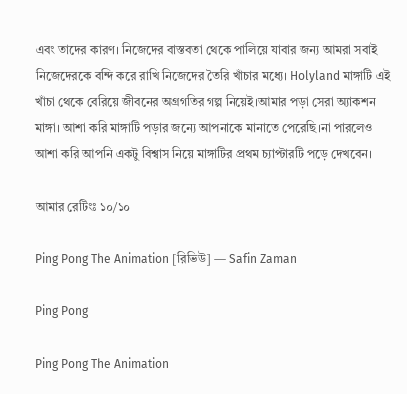এবং তাদের কারণ। নিজেদের বাস্তবতা থেকে পালিয়ে যাবার জন্য আমরা সবাই নিজেদেরকে বন্দি করে রাখি নিজেদের তৈরি খাঁচার মধ্যে। Holyland মাঙ্গাটি এই খাঁচা থেকে বেরিয়ে জীবনের অগ্রগতির গল্প নিয়েই।আমার পড়া সেরা অ্যাকশন মাঙ্গা। আশা করি মাঙ্গাটি পড়ার জন্যে আপনাকে মানাতে পেরেছি।না পারলেও আশা করি আপনি একটু বিশ্বাস নিয়ে মাঙ্গাটির প্রথম চ্যাপ্টারটি পড়ে দেখবেন।

আমার রেটিংঃ ১০/১০

Ping Pong The Animation [রিভিউ] — Safin Zaman

Ping Pong

Ping Pong The Animation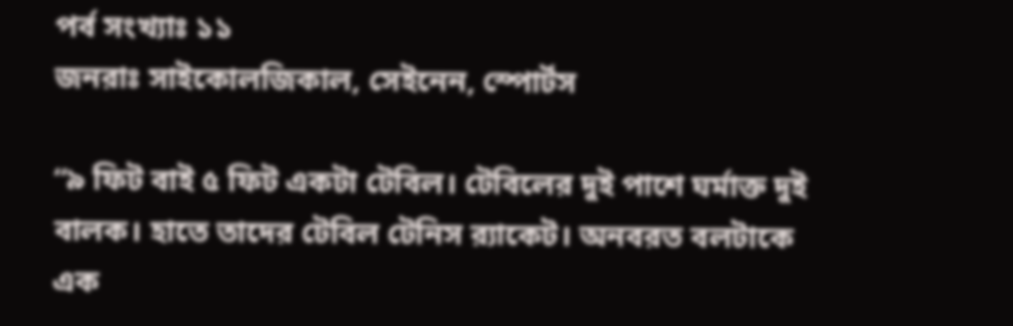পর্ব সংখ্যাঃ ১১
জনরাঃ সাইকোলজিকাল, সেইনেন, স্পোর্টস

“৯ ফিট বাই ৫ ফিট একটা টেবিল। টেবিলের দুই পাশে ঘর্মাক্ত দুই বালক। হাতে তাদের টেবিল টেনিস র‍্যাকেট। অনবরত বলটাকে এক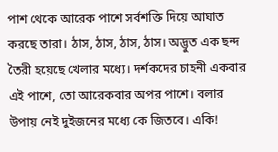পাশ থেকে আরেক পাশে সর্বশক্তি দিয়ে আঘাত করছে তারা। ঠাস, ঠাস, ঠাস, ঠাস। অদ্ভুত এক ছন্দ তৈরী হয়েছে খেলার মধ্যে। দর্শকদের চাহনী একবার এই পাশে, তো আরেকবার অপর পাশে। বলার উপায় নেই দুইজনের মধ্যে কে জিতবে। একি!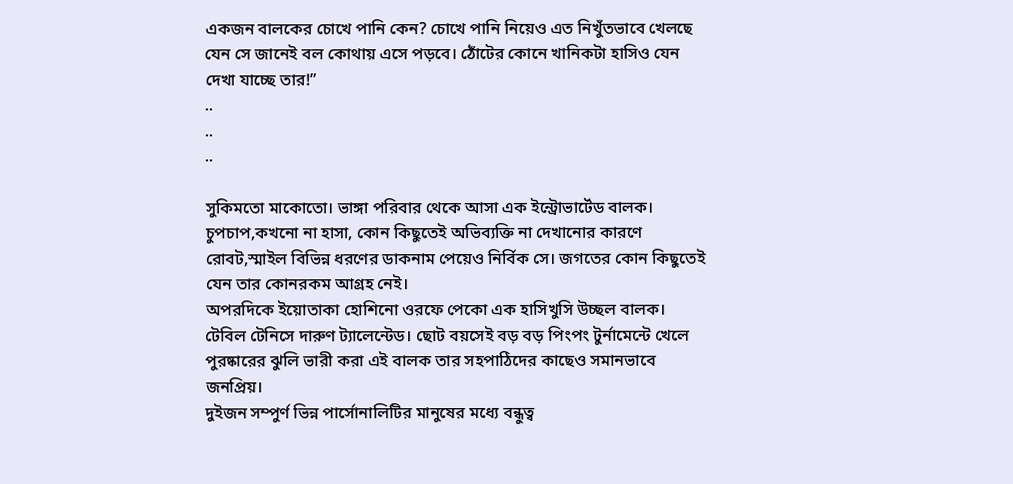একজন বালকের চোখে পানি কেন? চোখে পানি নিয়েও এত নিখুঁতভাবে খেলছে যেন সে জানেই বল কোথায় এসে পড়বে। ঠোঁটের কোনে খানিকটা হাসিও যেন দেখা যাচ্ছে তার!”
..
..
..

সুকিমতো মাকোতো। ভাঙ্গা পরিবার থেকে আসা এক ইন্ট্রোভার্টেড বালক। চুপচাপ,কখনো না হাসা, কোন কিছুতেই অভিব্যক্তি না দেখানোর কারণে রোবট,স্মাইল বিভিন্ন ধরণের ডাকনাম পেয়েও নির্বিক সে। জগতের কোন কিছুতেই যেন তার কোনরকম আগ্রহ নেই।
অপরদিকে ইয়োতাকা হোশিনো ওরফে পেকো এক হাসিখুসি উচ্ছল বালক। টেবিল টেনিসে দারুণ ট্যালেন্টেড। ছোট বয়সেই বড় বড় পিংপং টুর্নামেন্টে খেলে পুরষ্কারের ঝুলি ভারী করা এই বালক তার সহপাঠিদের কাছেও সমানভাবে জনপ্রিয়।
দুইজন সম্পুর্ণ ভিন্ন পার্সোনালিটির মানুষের মধ্যে বন্ধুত্ব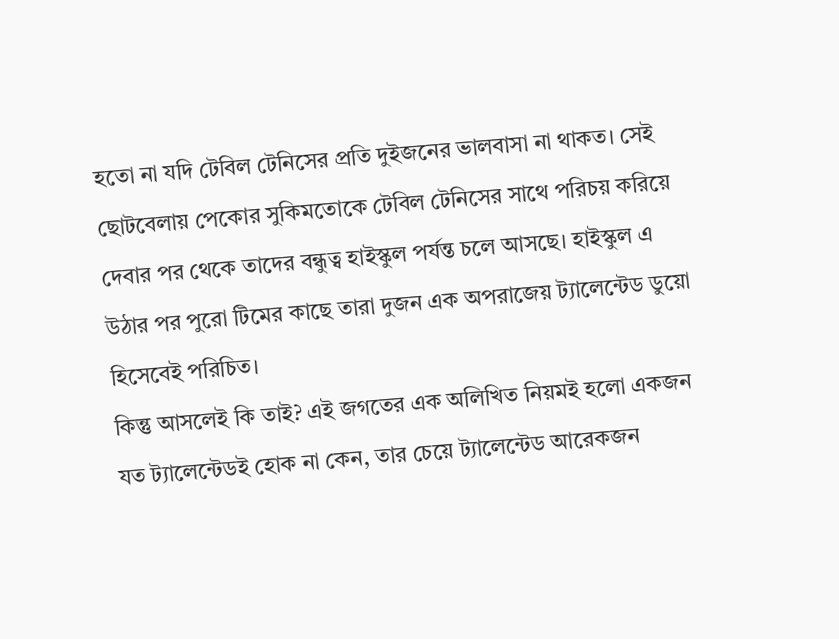হতো না যদি টেবিল টেনিসের প্রতি দুইজনের ভালবাসা না থাকত। সেই ছোটবেলায় পেকোর সুকিমতোকে টেবিল টেনিসের সাথে পরিচয় করিয়ে দেবার পর থেকে তাদের বন্ধুত্ব হাইস্কুল পর্যন্ত চলে আসছে। হাইস্কুল এ উঠার পর পুরো টিমের কাছে তারা দুজন এক অপরাজেয় ট্যালেন্টেড ডুয়ো হিসেবেই পরিচিত।
কিন্তু আসলেই কি তাই? এই জগতের এক অলিখিত নিয়মই হলো একজন যত ট্যালেন্টেডই হোক না কেন, তার চেয়ে ট্যালেন্টেড আরেকজন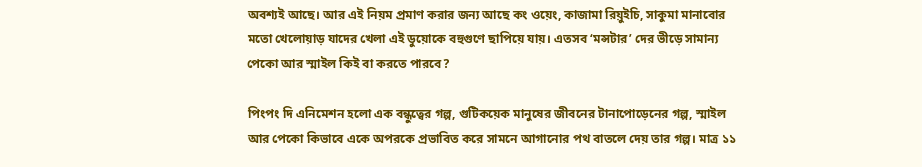অবশ্যই আছে। আর এই নিয়ম প্রমাণ করার জন্য আছে কং ওয়েং, কাজামা রিয়ুইচি, সাকুমা মানাবোর মতো খেলোয়াড় যাদের খেলা এই ডুয়োকে বহুগুণে ছাপিয়ে যায়। এতসব ‘মন্সটার’ দের ভীড়ে সামান্য পেকো আর স্মাইল কিই বা করতে পারবে?

পিংপং দি এনিমেশন হলো এক বন্ধুত্বের গল্প, গুটিকয়েক মানুষের জীবনের টানাপোড়েনের গল্প, স্মাইল আর পেকো কিভাবে একে অপরকে প্রভাবিত করে সামনে আগানোর পথ বাতলে দেয় তার গল্প। মাত্র ১১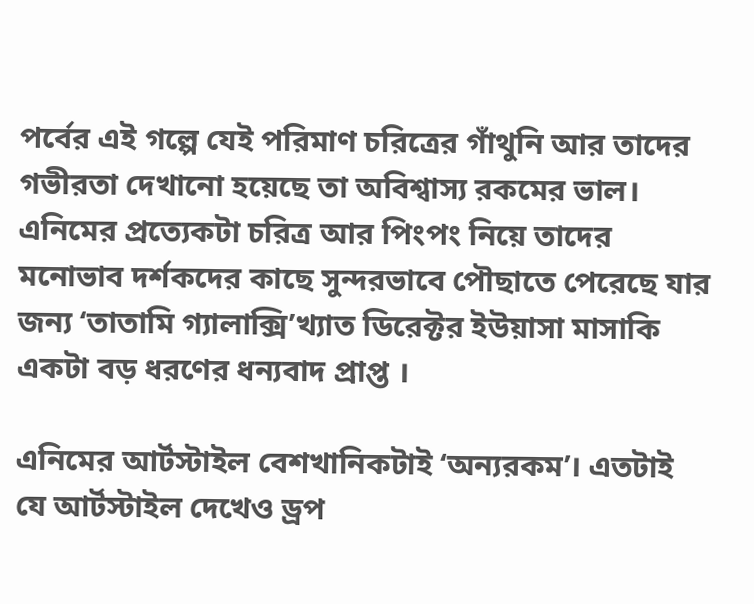পর্বের এই গল্পে যেই পরিমাণ চরিত্রের গাঁথুনি আর তাদের গভীরতা দেখানো হয়েছে তা অবিশ্বাস্য রকমের ভাল। এনিমের প্রত্যেকটা চরিত্র আর পিংপং নিয়ে তাদের মনোভাব দর্শকদের কাছে সুন্দরভাবে পৌছাতে পেরেছে যার জন্য ‘তাতামি গ্যালাক্সি’খ্যাত ডিরেক্টর ইউয়াসা মাসাকি একটা বড় ধরণের ধন্যবাদ প্রাপ্ত ।

এনিমের আর্টস্টাইল বেশখানিকটাই ‘অন্যরকম’। এতটাই যে আর্টস্টাইল দেখেও ড্রপ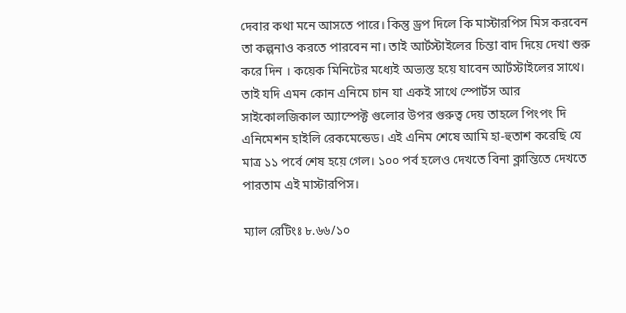দেবার কথা মনে আসতে পারে। কিন্তু ড্রপ দিলে কি মাস্টারপিস মিস করবেন তা কল্পনাও করতে পারবেন না। তাই আর্টস্টাইলের চিন্তা বাদ দিয়ে দেখা শুরু করে দিন । কয়েক মিনিটের মধ্যেই অভ্যস্ত হয়ে যাবেন আর্টস্টাইলের সাথে।
তাই যদি এমন কোন এনিমে চান যা একই সাথে স্পোর্টস আর সাইকোলজিকাল অ্যাস্পেক্ট গুলোর উপর গুরুত্ব দেয় তাহলে পিংপং দি এনিমেশন হাইলি রেকমেন্ডেড। এই এনিম শেষে আমি হা-হুতাশ করেছি যে মাত্র ১১ পর্বে শেষ হয়ে গেল। ১০০ পর্ব হলেও দেখতে বিনা ক্লান্তিতে দেখতে পারতাম এই মাস্টারপিস।

ম্যাল রেটিংঃ ৮.৬৬/১০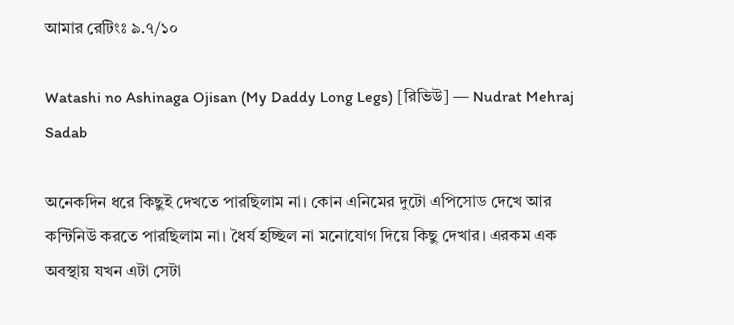আমার রেটিংঃ ৯.৭/১০

Watashi no Ashinaga Ojisan (My Daddy Long Legs) [রিভিউ] — Nudrat Mehraj Sadab

অনেকদিন ধরে কিছুই দেখতে পারছিলাম না। কোন এনিমের দুটো এপিসোড দেখে আর কন্টিনিউ করতে পারছিলাম না। ধৈর্য হচ্ছিল না মনোযোগ দিয়ে কিছু দেখার। এরকম এক অবস্থায় যখন এটা সেটা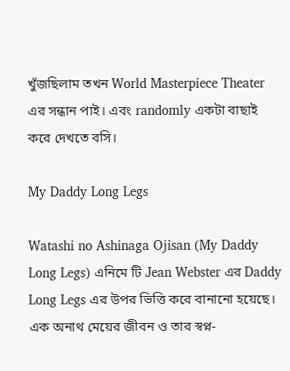খুঁজছিলাম তখন World Masterpiece Theater এর সন্ধান পাই। এবং randomly একটা বাছাই করে দেখতে বসি।

My Daddy Long Legs

Watashi no Ashinaga Ojisan (My Daddy Long Legs) এনিমে টি Jean Webster এর Daddy Long Legs এর উপর ভিত্তি করে বানানো হয়েছে। এক অনাথ মেয়ের জীবন ও তার স্বপ্ন-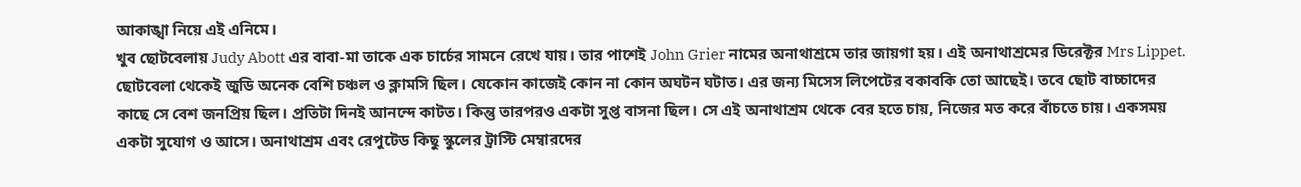আকাঙ্খা নিয়ে এই এনিমে।
খুব ছোটবেলায় Judy Abott এর বাবা-মা তাকে এক চার্চের সামনে রেখে যায়। তার পাশেই John Grier নামের অনাথাশ্রমে তার জায়গা হয়। এই অনাথাশ্রমের ডিরেক্টর Mrs Lippet. ছোটবেলা থেকেই জুডি অনেক বেশি চঞ্চল ও ক্লামসি ছিল। যেকোন কাজেই কোন না কোন অঘটন ঘটাত। এর জন্য মিসেস লিপেটের বকাবকি তো আছেই। তবে ছোট বাচ্চাদের কাছে সে বেশ জনপ্রিয় ছিল। প্রতিটা দিনই আনন্দে কাটত। কিন্তু তারপরও একটা সুপ্ত বাসনা ছিল। সে এই অনাথাশ্রম থেকে বের হতে চায়, নিজের মত করে বাঁচতে চায়। একসময় একটা সুযোগ ও আসে। অনাথাশ্রম এবং রেপুটেড কিছু স্কুলের ট্রাস্টি মেম্বারদের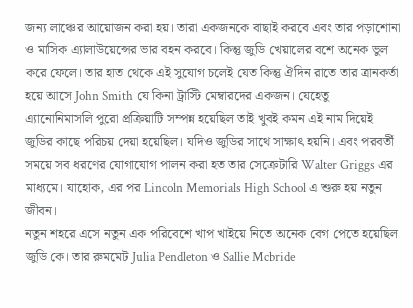জন্য লাঞ্চের আয়োজন করা হয়। তারা একজনকে বাছাই করবে এবং তার পড়াশোনা ও মাসিক এ্যালাউয়েন্সের ভার বহন করবে। কিন্তু জুডি খেয়ালের বশে অনেক ভুল করে ফেলে। তার হাত থেকে এই সুযোগ চলেই যেত কিন্তু ঐদিন রাতে তার ত্রানকর্তা হয়ে আসে John Smith যে কিনা ট্রাস্টি মেম্বারদের একজন। যেহেতু এ্যানোনিমাসলি পুরো প্রক্রিয়াটি সম্পন্ন হয়েছিল তাই খুবই কমন এই নাম দিয়েই জুডির কাছে পরিচয় দেয়া হয়েছিল। যদিও জুডির সাথে সাক্ষাৎ হয়নি। এবং পরবর্তী সময়ে সব ধরণের যোগাযোগ পালন করা হত তার সেক্রেটারি Walter Griggs এর মাধ্যমে। যাহোক, এর পর Lincoln Memorials High School এ শুরু হয় নতুন জীবন।
নতুন শহরে এসে নতুন এক পরিবেশে খাপ খাইয়ে নিতে অনেক বেগ পেতে হয়েছিল জুডি কে। তার রুমমেট Julia Pendleton ও Sallie Mcbride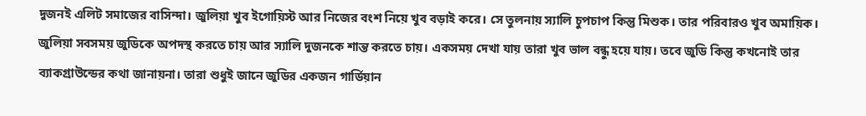দুজনই এলিট সমাজের বাসিন্দা। জুলিয়া খুব ইগোয়িস্ট আর নিজের বংশ নিয়ে খুব বড়াই করে। সে তুলনায় স্যালি চুপচাপ কিন্তু মিশুক। তার পরিবারও খুব অমায়িক। জুলিয়া সবসময় জুডিকে অপদস্থ করতে চায় আর স্যালি দুজনকে শান্ত করতে চায়। একসময় দেখা যায় তারা খুব ভাল বন্ধু হয়ে যায়। তবে জুডি কিন্তু কখনোই তার ব্যাকগ্রাউন্ডের কথা জানায়না। তারা শুধুই জানে জুডির একজন গার্ডিয়ান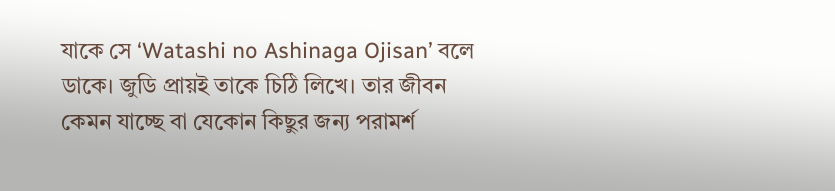যাকে সে ‘Watashi no Ashinaga Ojisan’ বলে ডাকে। জুডি প্রায়ই তাকে চিঠি লিখে। তার জীবন কেমন যাচ্ছে বা যেকোন কিছুর জন্য পরামর্শ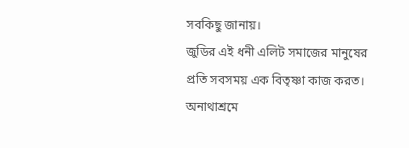সবকিছু জানায়।
জুডির এই ধনী এলিট সমাজের মানুষের প্রতি সবসময় এক বিতৃষ্ণা কাজ করত। অনাথাশ্রমে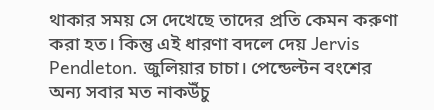থাকার সময় সে দেখেছে তাদের প্রতি কেমন করুণা করা হত। কিন্তু এই ধারণা বদলে দেয় Jervis Pendleton. জুলিয়ার চাচা। পেন্ডেল্টন বংশের অন্য সবার মত নাকউঁচু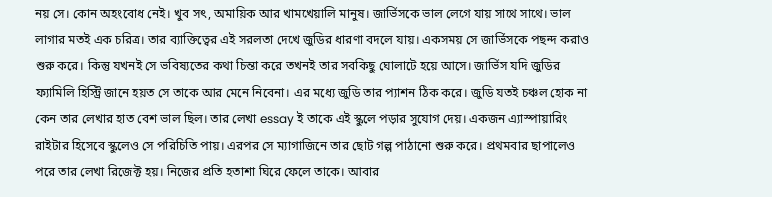নয় সে। কোন অহংবোধ নেই। খুব সৎ, অমায়িক আর খামখেয়ালি মানুষ। জার্ভিসকে ভাল লেগে যায় সাথে সাথে। ভাল লাগার মতই এক চরিত্র। তার ব্যাক্তিত্বের এই সরলতা দেখে জুডির ধারণা বদলে যায়। একসময় সে জার্ভিসকে পছন্দ করাও শুরু করে। কিন্তু যখনই সে ভবিষ্যতের কথা চিন্তা করে তখনই তার সবকিছু ঘোলাটে হয়ে আসে। জার্ভিস যদি জুডির ফ্যামিলি হিস্ট্রি জানে হয়ত সে তাকে আর মেনে নিবেনা। এর মধ্যে জুডি তার প্যাশন ঠিক করে। জুডি যতই চঞ্চল হোক না কেন তার লেখার হাত বেশ ভাল ছিল। তার লেখা essay ই তাকে এই স্কুলে পড়ার সুযোগ দেয়। একজন এ্যাস্পায়ারিং রাইটার হিসেবে স্কুলেও সে পরিচিতি পায়। এরপর সে ম্যাগাজিনে তার ছোট গল্প পাঠানো শুরু করে। প্রথমবার ছাপালেও পরে তার লেখা রিজেক্ট হয়। নিজের প্রতি হতাশা ঘিরে ফেলে তাকে। আবার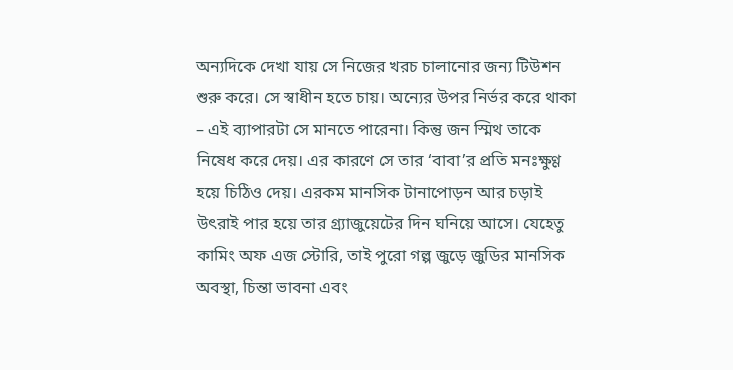অন্যদিকে দেখা যায় সে নিজের খরচ চালানোর জন্য টিউশন শুরু করে। সে স্বাধীন হতে চায়। অন্যের উপর নির্ভর করে থাকা – এই ব্যাপারটা সে মানতে পারেনা। কিন্তু জন স্মিথ তাকে নিষেধ করে দেয়। এর কারণে সে তার ‘বাবা’র প্রতি মনঃক্ষুণ্ণ হয়ে চিঠিও দেয়। এরকম মানসিক টানাপোড়ন আর চড়াই উৎরাই পার হয়ে তার গ্র্যাজুয়েটের দিন ঘনিয়ে আসে। যেহেতু কামিং অফ এজ স্টোরি, তাই পুরো গল্প জুড়ে জুডির মানসিক অবস্থা, চিন্তা ভাবনা এবং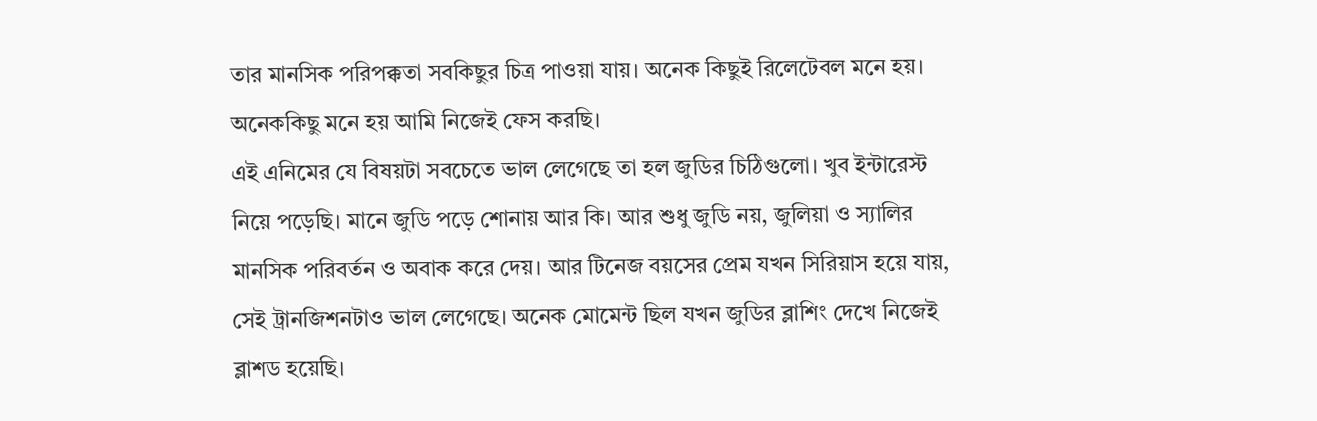তার মানসিক পরিপক্কতা সবকিছুর চিত্র পাওয়া যায়। অনেক কিছুই রিলেটেবল মনে হয়। অনেককিছু মনে হয় আমি নিজেই ফেস করছি।
এই এনিমের যে বিষয়টা সবচেতে ভাল লেগেছে তা হল জুডির চিঠিগুলো। খুব ইন্টারেস্ট নিয়ে পড়েছি। মানে জুডি পড়ে শোনায় আর কি। আর শুধু জুডি নয়, জুলিয়া ও স্যালির মানসিক পরিবর্তন ও অবাক করে দেয়। আর টিনেজ বয়সের প্রেম যখন সিরিয়াস হয়ে যায়, সেই ট্রানজিশনটাও ভাল লেগেছে। অনেক মোমেন্ট ছিল যখন জুডির ব্লাশিং দেখে নিজেই ব্লাশড হয়েছি।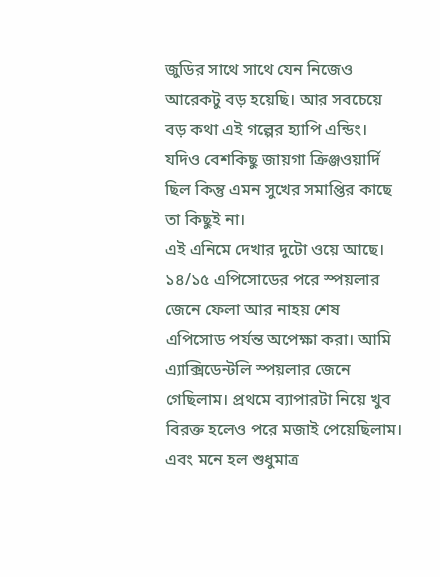জুডির সাথে সাথে যেন নিজেও আরেকটু বড় হয়েছি। আর সবচেয়ে বড় কথা এই গল্পের হ্যাপি এন্ডিং। যদিও বেশকিছু জায়গা ক্রিঞ্জওয়ার্দি ছিল কিন্তু এমন সুখের সমাপ্তির কাছে তা কিছুই না।
এই এনিমে দেখার দুটো ওয়ে আছে। ১৪/১৫ এপিসোডের পরে স্পয়লার জেনে ফেলা আর নাহয় শেষ এপিসোড পর্যন্ত অপেক্ষা করা। আমি এ্যাক্সিডেন্টলি স্পয়লার জেনে গেছিলাম। প্রথমে ব্যাপারটা নিয়ে খুব বিরক্ত হলেও পরে মজাই পেয়েছিলাম। এবং মনে হল শুধুমাত্র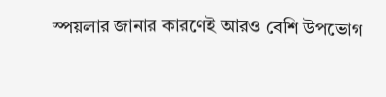স্পয়লার জানার কারণেই আরও বেশি উপভোগ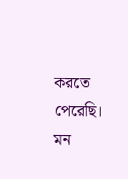করতে পেরেছি। মন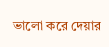ভালো করে দেয়ার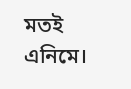মতই এনিমে।